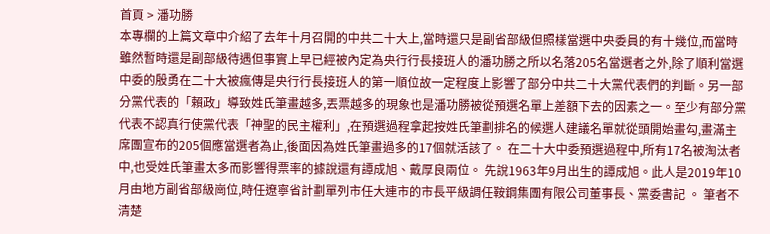首頁 > 潘功勝
本專欄的上篇文章中介紹了去年十月召開的中共二十大上,當時還只是副省部級但照樣當選中央委員的有十幾位,而當時雖然暫時還是副部級待遇但事實上早已經被內定為央行行長接班人的潘功勝之所以名落205名當選者之外,除了順利當選中委的殷勇在二十大被瘋傳是央行行長接班人的第一順位故一定程度上影響了部分中共二十大黨代表們的判斷。另一部分黨代表的「賴政」導致姓氏筆畫越多,丟票越多的現象也是潘功勝被從預選名單上差額下去的因素之一。至少有部分黨代表不認真行使黨代表「神聖的民主權利」,在預選過程拿起按姓氏筆劃排名的候選人建議名單就從頭開始畫勾,畫滿主席團宣布的205個應當選者為止,後面因為姓氏筆畫過多的17個就活該了。 在二十大中委預選過程中,所有17名被淘汰者中,也受姓氏筆畫太多而影響得票率的據說還有譚成旭、戴厚良兩位。 先說1963年9月出生的譚成旭。此人是2019年10月由地方副省部級崗位,時任遼寧省計劃單列市任大連市的市長平級調任鞍鋼集團有限公司董事長、黨委書記 。 筆者不清楚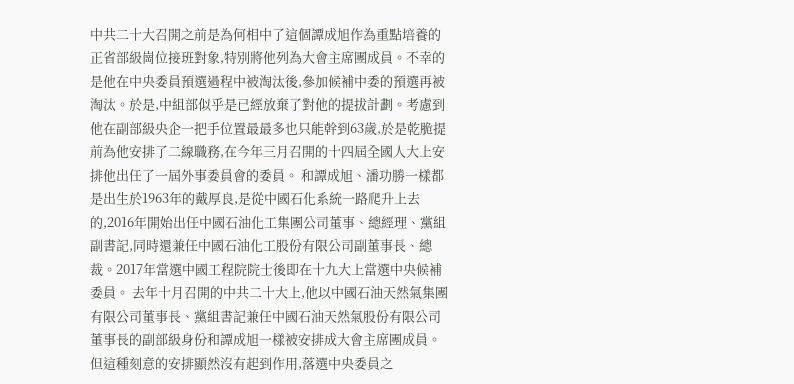中共二十大召開之前是為何相中了這個譚成旭作為重點培養的正省部級崗位接班對象,特別將他列為大會主席團成員。不幸的是他在中央委員預選過程中被淘汰後,參加候補中委的預選再被淘汰。於是,中組部似乎是已經放棄了對他的提拔計劃。考慮到他在副部級央企一把手位置最最多也只能幹到63歲,於是乾脆提前為他安排了二線職務,在今年三月召開的十四屆全國人大上安排他出任了一屆外事委員會的委員。 和譚成旭、潘功勝一樣都是出生於1963年的戴厚良,是從中國石化系統一路爬升上去的,2016年開始出任中國石油化工集團公司董事、總經理、黨組副書記,同時還兼任中國石油化工股份有限公司副董事長、總裁。2017年當選中國工程院院士後即在十九大上當選中央候補委員。 去年十月召開的中共二十大上,他以中國石油天然氣集團有限公司董事長、黨組書記兼任中國石油天然氣股份有限公司董事長的副部級身份和譚成旭一樣被安排成大會主席團成員。但這種刻意的安排顯然沒有起到作用,落選中央委員之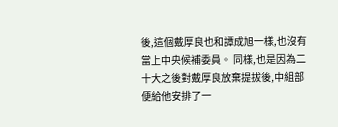後,這個戴厚良也和譚成旭一樣,也沒有當上中央候補委員。 同樣,也是因為二十大之後對戴厚良放棄提拔後,中組部便給他安排了一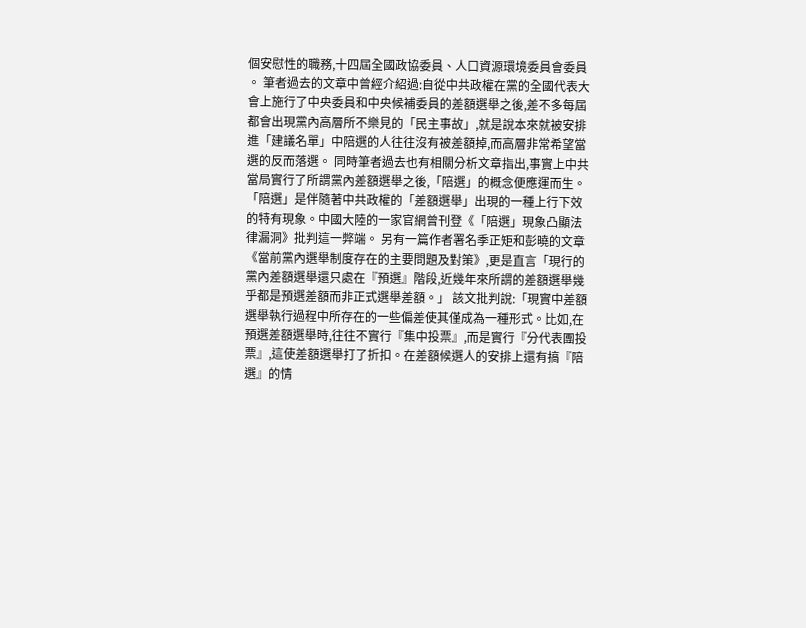個安慰性的職務,十四屆全國政協委員、人口資源環境委員會委員 。 筆者過去的文章中曾經介紹過:自從中共政權在黨的全國代表大會上施行了中央委員和中央候補委員的差額選舉之後,差不多每屆都會出現黨內高層所不樂見的「民主事故」,就是說本來就被安排進「建議名單」中陪選的人往往沒有被差額掉,而高層非常希望當選的反而落選。 同時筆者過去也有相關分析文章指出,事實上中共當局實行了所謂黨內差額選舉之後,「陪選」的概念便應運而生。「陪選」是伴隨著中共政權的「差額選舉」出現的一種上行下效的特有現象。中國大陸的一家官網曾刊登《「陪選」現象凸顯法律漏洞》批判這一弊端。 另有一篇作者署名季正矩和彭曉的文章《當前黨內選舉制度存在的主要問題及對策》,更是直言「現行的黨內差額選舉還只處在『預選』階段,近幾年來所謂的差額選舉幾乎都是預選差額而非正式選舉差額。」 該文批判說:「現實中差額選舉執行過程中所存在的一些偏差使其僅成為一種形式。比如,在預選差額選舉時,往往不實行『集中投票』,而是實行『分代表團投票』,這使差額選舉打了折扣。在差額候選人的安排上還有搞『陪選』的情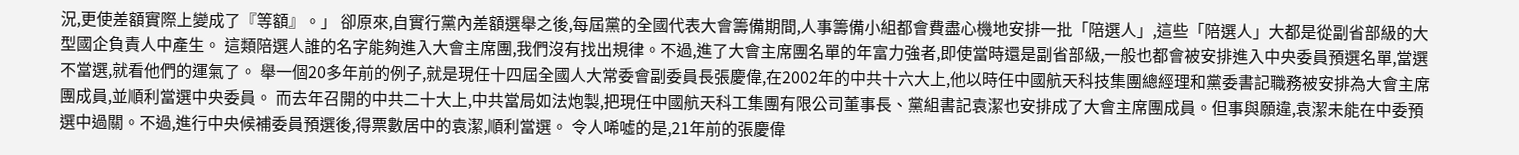況,更使差額實際上變成了『等額』。」 卻原來,自實行黨內差額選舉之後,每屆黨的全國代表大會籌備期間,人事籌備小組都會費盡心機地安排一批「陪選人」,這些「陪選人」大都是從副省部級的大型國企負責人中產生。 這類陪選人誰的名字能夠進入大會主席團,我們沒有找出規律。不過,進了大會主席團名單的年富力強者,即使當時還是副省部級,一般也都會被安排進入中央委員預選名單,當選不當選,就看他們的運氣了。 舉一個20多年前的例子,就是現任十四屆全國人大常委會副委員長張慶偉,在2002年的中共十六大上,他以時任中國航天科技集團總經理和黨委書記職務被安排為大會主席團成員,並順利當選中央委員。 而去年召開的中共二十大上,中共當局如法炮製,把現任中國航天科工集團有限公司董事長、黨組書記袁潔也安排成了大會主席團成員。但事與願違,袁潔未能在中委預選中過關。不過,進行中央候補委員預選後,得票數居中的袁潔,順利當選。 令人唏噓的是,21年前的張慶偉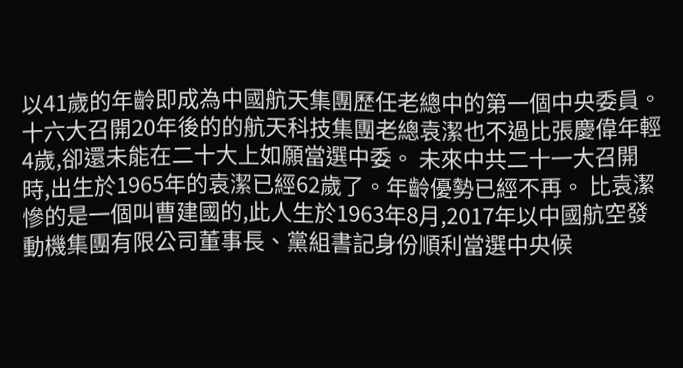以41歲的年齡即成為中國航天集團歷任老總中的第一個中央委員。十六大召開20年後的的航天科技集團老總袁潔也不過比張慶偉年輕4歲,卻還未能在二十大上如願當選中委。 未來中共二十一大召開時,出生於1965年的袁潔已經62歲了。年齡優勢已經不再。 比袁潔慘的是一個叫曹建國的,此人生於1963年8月,2017年以中國航空發動機集團有限公司董事長、黨組書記身份順利當選中央候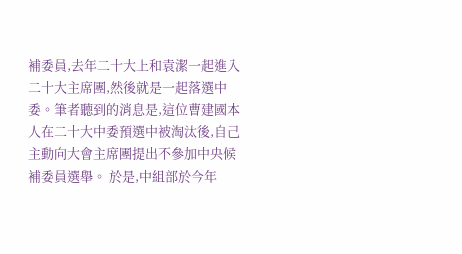補委員,去年二十大上和袁潔一起進入二十大主席團,然後就是一起落選中委。筆者聽到的消息是,這位曹建國本人在二十大中委預選中被淘汰後,自己主動向大會主席團提出不參加中央候補委員選舉。 於是,中組部於今年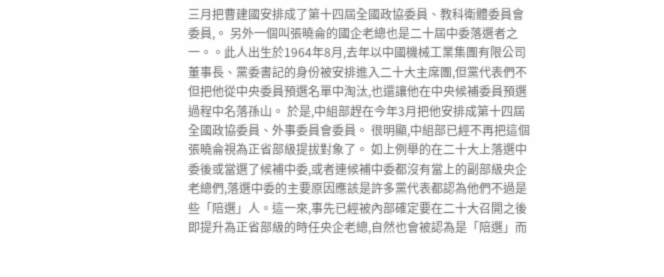三月把曹建國安排成了第十四屆全國政協委員、教科衛體委員會委員,。 另外一個叫張曉侖的國企老總也是二十屆中委落選者之一。。此人出生於1964年8月,去年以中國機械工業集團有限公司董事長、黨委書記的身份被安排進入二十大主席團,但黨代表們不但把他從中央委員預選名單中淘汰,也還讓他在中央候補委員預選過程中名落孫山。 於是,中組部趕在今年3月把他安排成第十四屆全國政協委員、外事委員會委員。 很明顯,中組部已經不再把這個張曉侖視為正省部級提拔對象了。 如上例舉的在二十大上落選中委後或當選了候補中委,或者連候補中委都沒有當上的副部級央企老總們,落選中委的主要原因應該是許多黨代表都認為他們不過是些「陪選」人。這一來,事先已經被內部確定要在二十大召開之後即提升為正省部級的時任央企老總,自然也會被認為是「陪選」而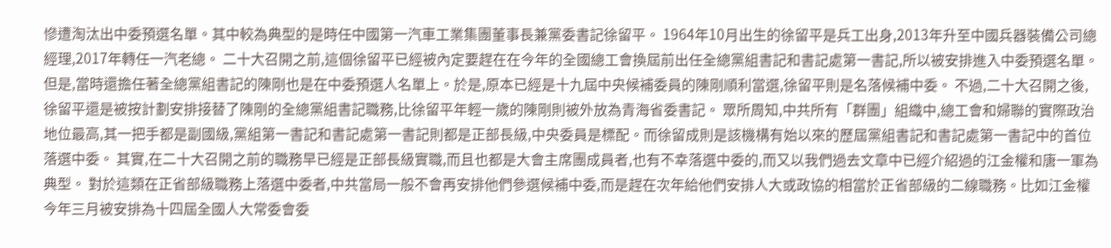慘遭淘汰出中委預選名單。其中較為典型的是時任中國第一汽車工業集團董事長兼黨委書記徐留平。 1964年10月出生的徐留平是兵工出身,2013年升至中國兵器裝備公司總經理,2017年轉任一汽老總。 二十大召開之前,這個徐留平已經被內定要趕在在今年的全國總工會換屆前出任全總黨組書記和書記處第一書記,所以被安排進入中委預選名單。但是,當時還擔任著全總黨組書記的陳剛也是在中委預選人名單上。於是,原本已經是十九屆中央候補委員的陳剛順利當選,徐留平則是名落候補中委。 不過,二十大召開之後,徐留平還是被按計劃安排接替了陳剛的全總黨組書記職務,比徐留平年輕一歲的陳剛則被外放為青海省委書記。 眾所周知,中共所有「群團」組織中,總工會和婦聯的實際政治地位最高,其一把手都是副國級,黨組第一書記和書記處第一書記則都是正部長級,中央委員是標配。而徐留成則是該機構有始以來的歷屆黨組書記和書記處第一書記中的首位落選中委。 其實,在二十大召開之前的職務早已經是正部長級實職,而且也都是大會主席團成員者,也有不幸落選中委的,而又以我們過去文章中已經介紹過的江金權和唐一軍為典型。 對於這類在正省部級職務上落選中委者,中共當局一般不會再安排他們參選候補中委,而是趕在次年給他們安排人大或政協的相當於正省部級的二線職務。比如江金權今年三月被安排為十四屆全國人大常委會委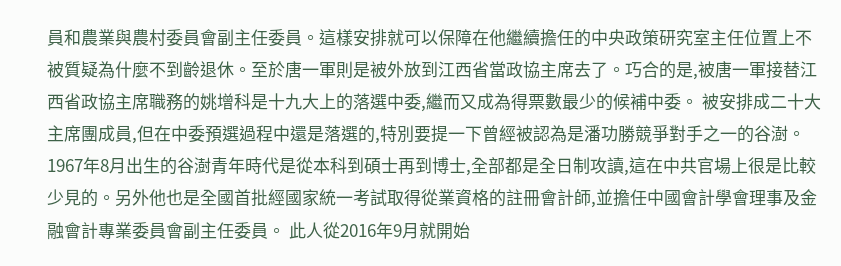員和農業與農村委員會副主任委員。這樣安排就可以保障在他繼續擔任的中央政策研究室主任位置上不被質疑為什麼不到齡退休。至於唐一軍則是被外放到江西省當政協主席去了。巧合的是,被唐一軍接替江西省政協主席職務的姚增科是十九大上的落選中委,繼而又成為得票數最少的候補中委。 被安排成二十大主席團成員,但在中委預選過程中還是落選的,特別要提一下曾經被認為是潘功勝競爭對手之一的谷澍。 1967年8月出生的谷澍青年時代是從本科到碩士再到博士,全部都是全日制攻讀,這在中共官場上很是比較少見的。另外他也是全國首批經國家統一考試取得從業資格的註冊會計師,並擔任中國會計學會理事及金融會計專業委員會副主任委員。 此人從2016年9月就開始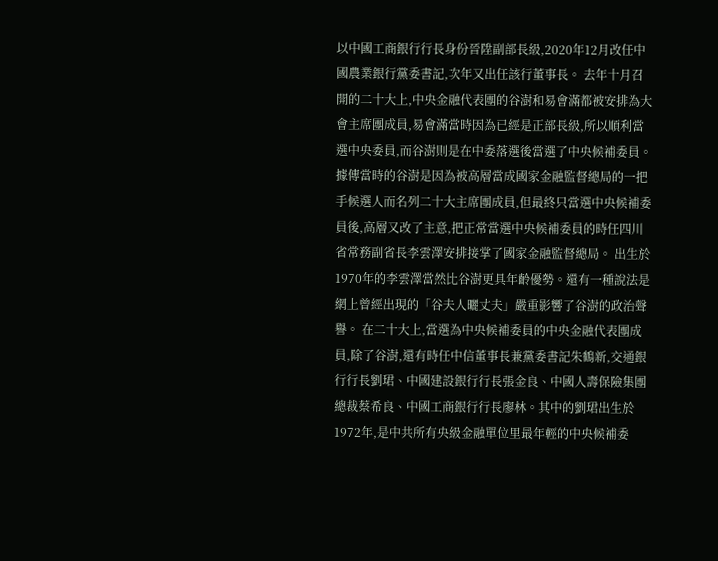以中國工商銀行行長身份晉陞副部長級,2020年12月改任中國農業銀行黨委書記,次年又出任該行董事長。 去年十月召開的二十大上,中央金融代表團的谷澍和易會滿都被安排為大會主席團成員,易會滿當時因為已經是正部長級,所以順利當選中央委員,而谷澍則是在中委落選後當選了中央候補委員。 據傳當時的谷澍是因為被高層當成國家金融監督總局的一把手候選人而名列二十大主席團成員,但最終只當選中央候補委員後,高層又改了主意,把正常當選中央候補委員的時任四川省常務副省長李雲澤安排接掌了國家金融監督總局。 出生於1970年的李雲澤當然比谷澍更具年齡優勢。還有一種說法是網上曾經出現的「谷夫人曬丈夫」嚴重影響了谷澍的政治聲譽。 在二十大上,當選為中央候補委員的中央金融代表團成員,除了谷澍,還有時任中信董事長兼黨委書記朱鶴新,交通銀行行長劉珺、中國建設銀行行長張金良、中國人壽保險集團總裁蔡希良、中國工商銀行行長廖林。其中的劉珺出生於1972年,是中共所有央級金融單位里最年輕的中央候補委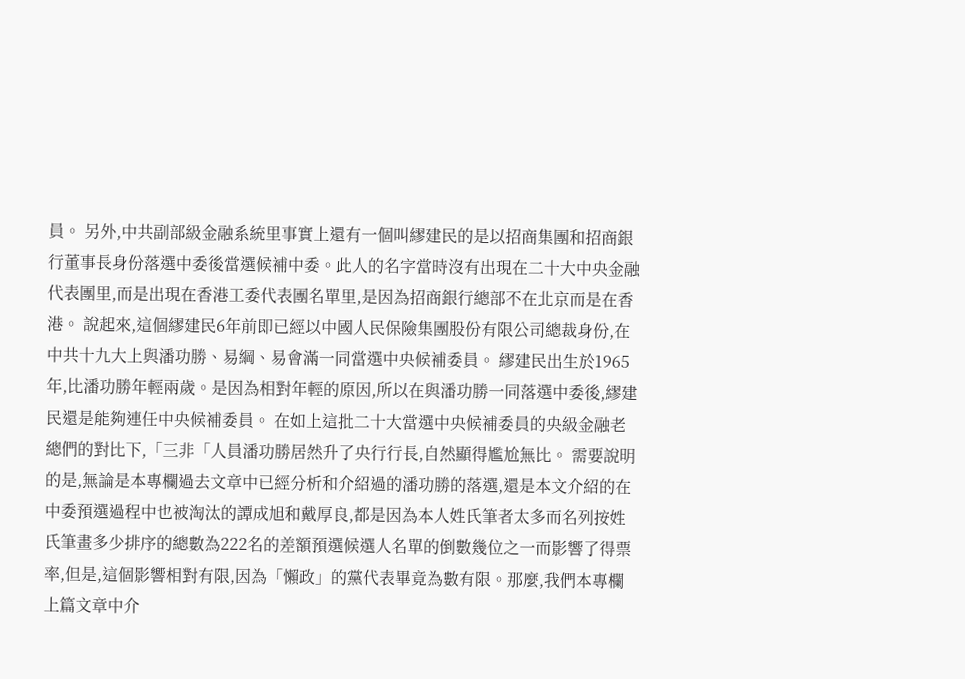員。 另外,中共副部級金融系統里事實上還有一個叫繆建民的是以招商集團和招商銀行董事長身份落選中委後當選候補中委。此人的名字當時沒有出現在二十大中央金融代表團里,而是出現在香港工委代表團名單里,是因為招商銀行總部不在北京而是在香港。 說起來,這個繆建民6年前即已經以中國人民保險集團股份有限公司總裁身份,在中共十九大上與潘功勝、易綱、易會滿一同當選中央候補委員。 繆建民出生於1965年,比潘功勝年輕兩歲。是因為相對年輕的原因,所以在與潘功勝一同落選中委後,繆建民還是能夠連任中央候補委員。 在如上這批二十大當選中央候補委員的央級金融老總們的對比下,「三非「人員潘功勝居然升了央行行長,自然顯得尷尬無比。 需要說明的是,無論是本專欄過去文章中已經分析和介紹過的潘功勝的落選,還是本文介紹的在中委預選過程中也被淘汰的譚成旭和戴厚良,都是因為本人姓氏筆者太多而名列按姓氏筆畫多少排序的總數為222名的差額預選候選人名單的倒數幾位之一而影響了得票率,但是,這個影響相對有限,因為「懶政」的黨代表畢竟為數有限。那麼,我們本專欄上篇文章中介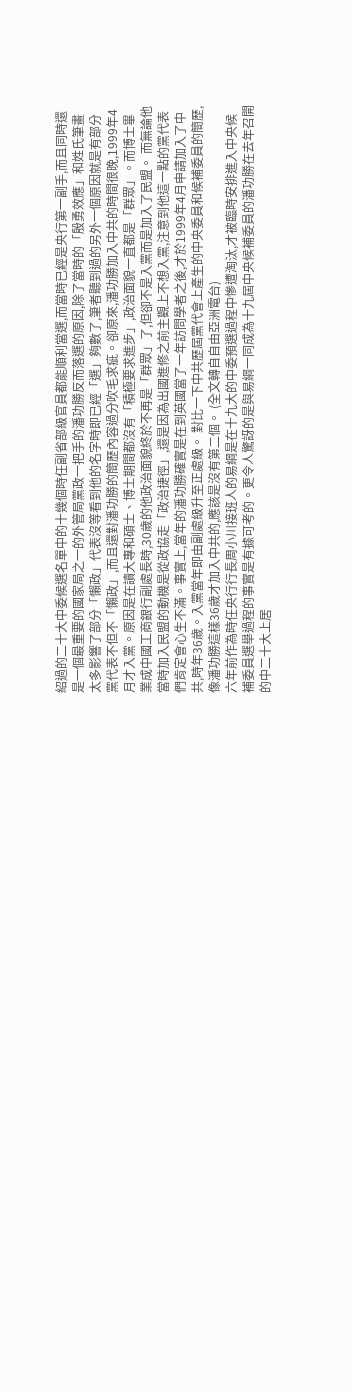紹過的二十大中委候選名單中的十幾個時任副省部級官員都能順利當選,而當時已經是央行第一副手,而且同時還是一個最重要的國家局之一的外管局黨政一把手的潘功勝反而落選的原因,除了當時的「殷勇效應」和姓氏筆畫太多影響了部分「懶政」代表沒等看到他的名字時即已經「選」夠數了,筆者聽到過的另外一個原因就是有部分黨代表不但不「懶政」,而且還對潘功勝的簡歷內容過分吹毛求疵。卻原來,潘功勝加入中共的時間很晚,1999年4月才入黨。原因是在讀大專和碩士、博士期間都沒有「積極要求進步」,政治面貌一直都是「群眾」。而博士畢業成中國工商銀行副處長時,30歲的他政治面貌終於不再是「群眾」了,但卻不是入黨而是加入了民盟。 而無論他當時加入民盟的動機是從政協走「政治捷徑」,還是因為出國進修之前主觀上不想入黨,注意到他這一點的黨代表們肯定會心生不滿。事實上,當年的潘功勝確實是在到英國當了一年訪問學者之後,才於1999年4月申請加入了中共,時年36歲。入黨當年即由副處級升至正處級。 對比一下中共歷屆黨代會上產生的中央委員和候補委員的簡歷,像潘功勝這樣36歲才加入中共的,應該是沒有第二個。 (全文轉自自由亞洲電台)
六年前作為時任央行行長周小川接班人的易綱是在十九大的中委預選過程中慘遭淘汰,才被臨時安排進入中央候補委員選舉過程的事實是有據可考的。更令人驚訝的是與易綱一同成為十九屆中央候補委員的潘功勝在去年召開的中二十大上居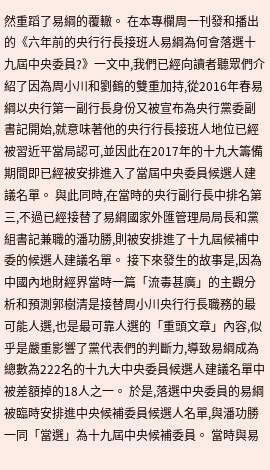然重蹈了易綱的覆轍。 在本專欄周一刊發和播出的《六年前的央行行長接班人易綱為何會落選十九屆中央委員?》一文中,我們已經向讀者聽眾們介紹了因為周小川和劉鶴的雙重加持,從2016年春易綱以央行第一副行長身份又被宣布為央行黨委副書記開始,就意味著他的央行行長接班人地位已經被習近平當局認可,並因此在2017年的十九大籌備期間即已經被安排進入了當屆中央委員候選人建議名單。 與此同時,在當時的央行副行長中排名第三,不過已經接替了易綱國家外匯管理局局長和黨組書記兼職的潘功勝,則被安排進了十九屆候補中委的候選人建議名單。 接下來發生的故事是,因為中國內地財經界當時一篇「流毒甚廣」的主觀分析和預測郭樹清是接替周小川央行行長職務的最可能人選,也是最可靠人選的「重頭文章」內容,似乎是嚴重影響了黨代表們的判斷力,導致易綱成為總數為222名的十九大中央委員候選人建議名單中被差額掉的18人之一。 於是,落選中央委員的易綱被臨時安排進中央候補委員候選人名單,與潘功勝一同「當選」為十九屆中央候補委員。 當時與易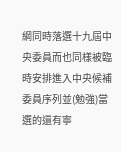綱同時落選十九屆中央委員而也同樣被臨時安排進入中央候補委員序列並(勉強)當選的還有寧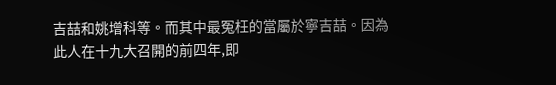吉喆和姚增科等。而其中最冤枉的當屬於寧吉喆。因為此人在十九大召開的前四年,即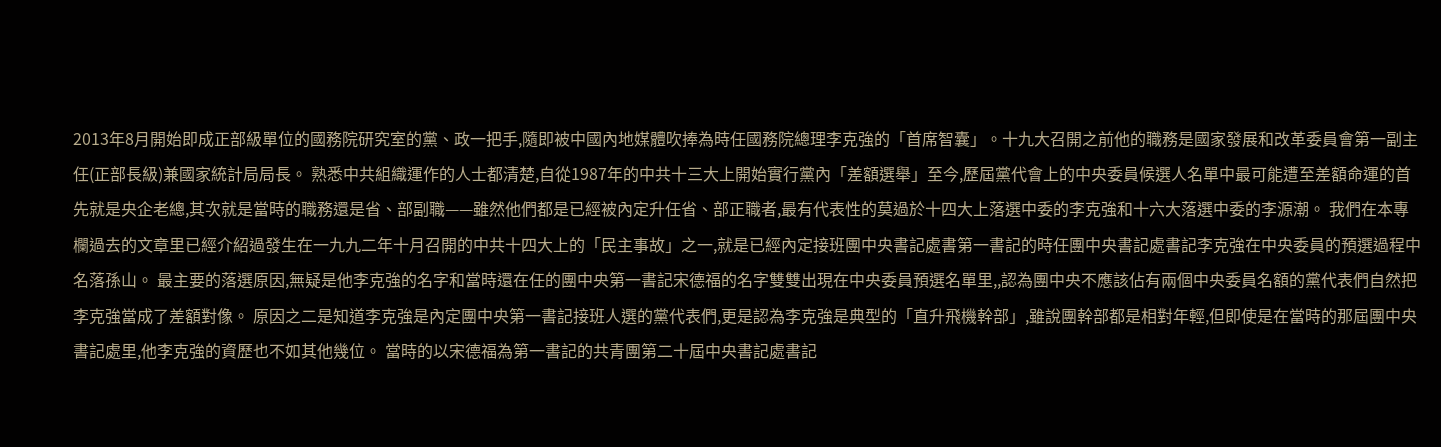2013年8月開始即成正部級單位的國務院研究室的黨、政一把手,隨即被中國內地媒體吹捧為時任國務院總理李克強的「首席智囊」。十九大召開之前他的職務是國家發展和改革委員會第一副主任(正部長級)兼國家統計局局長。 熟悉中共組織運作的人士都清楚,自從1987年的中共十三大上開始實行黨內「差額選舉」至今,歷屆黨代會上的中央委員候選人名單中最可能遭至差額命運的首先就是央企老總,其次就是當時的職務還是省、部副職——雖然他們都是已經被內定升任省、部正職者,最有代表性的莫過於十四大上落選中委的李克強和十六大落選中委的李源潮。 我們在本專欄過去的文章里已經介紹過發生在一九九二年十月召開的中共十四大上的「民主事故」之一,就是已經內定接班團中央書記處書第一書記的時任團中央書記處書記李克強在中央委員的預選過程中名落孫山。 最主要的落選原因,無疑是他李克強的名字和當時還在任的團中央第一書記宋德福的名字雙雙出現在中央委員預選名單里,,認為團中央不應該佔有兩個中央委員名額的黨代表們自然把李克強當成了差額對像。 原因之二是知道李克強是內定團中央第一書記接班人選的黨代表們,更是認為李克強是典型的「直升飛機幹部」,雖說團幹部都是相對年輕,但即使是在當時的那屆團中央書記處里,他李克強的資歷也不如其他幾位。 當時的以宋德福為第一書記的共青團第二十屆中央書記處書記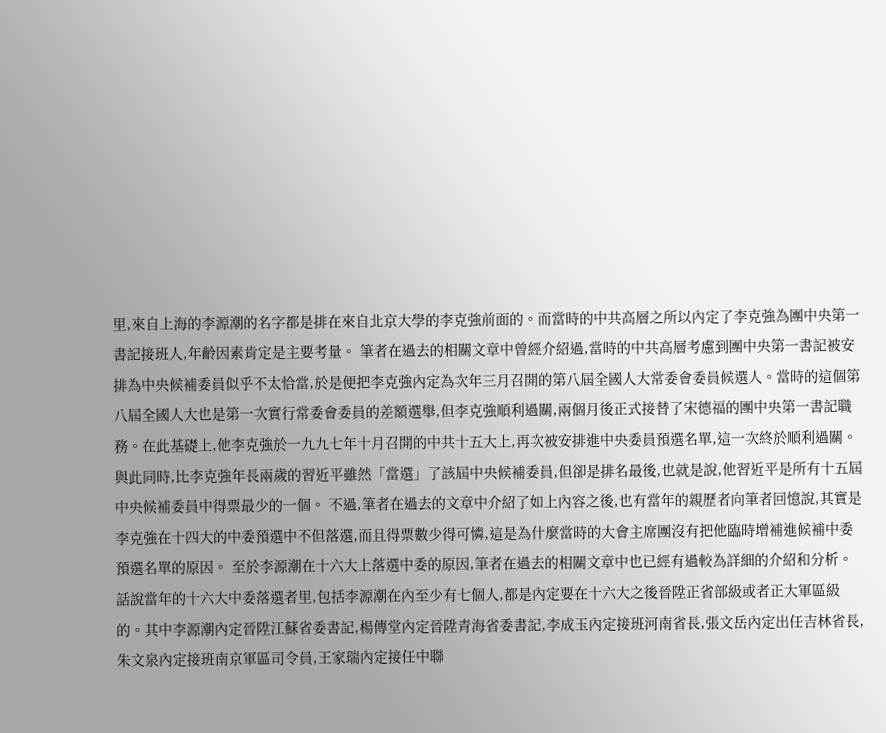里,來自上海的李源潮的名字都是排在來自北京大學的李克強前面的。而當時的中共高層之所以內定了李克強為團中央第一書記接班人,年齡因素肯定是主要考量。 筆者在過去的相關文章中曾經介紹過,當時的中共高層考慮到團中央第一書記被安排為中央候補委員似乎不太恰當,於是便把李克強內定為次年三月召開的第八屆全國人大常委會委員候選人。當時的這個第八屆全國人大也是第一次實行常委會委員的差額選舉,但李克強順利過關,兩個月後正式接替了宋德福的團中央第一書記職務。在此基礎上,他李克強於一九九七年十月召開的中共十五大上,再次被安排進中央委員預選名單,這一次終於順利過關。與此同時,比李克強年長兩歲的習近平雖然「當選」了該屆中央候補委員,但卻是排名最後,也就是說,他習近平是所有十五屆中央候補委員中得票最少的一個。 不過,筆者在過去的文章中介紹了如上內容之後,也有當年的親歷者向筆者回憶說,其實是李克強在十四大的中委預選中不但落選,而且得票數少得可憐,這是為什麼當時的大會主席團沒有把他臨時增補進候補中委預選名單的原因。 至於李源潮在十六大上落選中委的原因,筆者在過去的相關文章中也已經有過較為詳細的介紹和分析。話說當年的十六大中委落選者里,包括李源潮在內至少有七個人,都是內定要在十六大之後晉陞正省部級或者正大軍區級的。其中李源潮內定晉陞江蘇省委書記,楊傳堂內定晉陞青海省委書記,李成玉內定接班河南省長,張文岳內定出任吉林省長,朱文泉內定接班南京軍區司令員,王家瑞內定接任中聯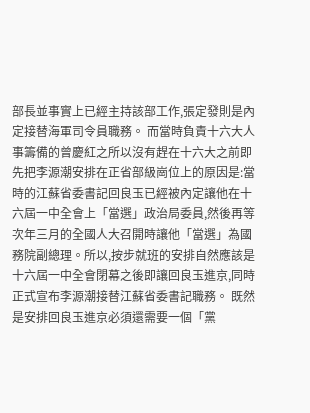部長並事實上已經主持該部工作,張定發則是內定接替海軍司令員職務。 而當時負責十六大人事籌備的曾慶紅之所以沒有趕在十六大之前即先把李源潮安排在正省部級崗位上的原因是:當時的江蘇省委書記回良玉已經被內定讓他在十六屆一中全會上「當選」政治局委員,然後再等次年三月的全國人大召開時讓他「當選」為國務院副總理。所以,按步就班的安排自然應該是十六屆一中全會閉幕之後即讓回良玉進京,同時正式宣布李源潮接替江蘇省委書記職務。 既然是安排回良玉進京必須還需要一個「黨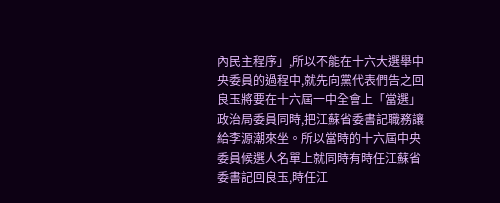內民主程序」,所以不能在十六大選舉中央委員的過程中,就先向黨代表們告之回良玉將要在十六屆一中全會上「當選」政治局委員同時,把江蘇省委書記職務讓給李源潮來坐。所以當時的十六屆中央委員候選人名單上就同時有時任江蘇省委書記回良玉,時任江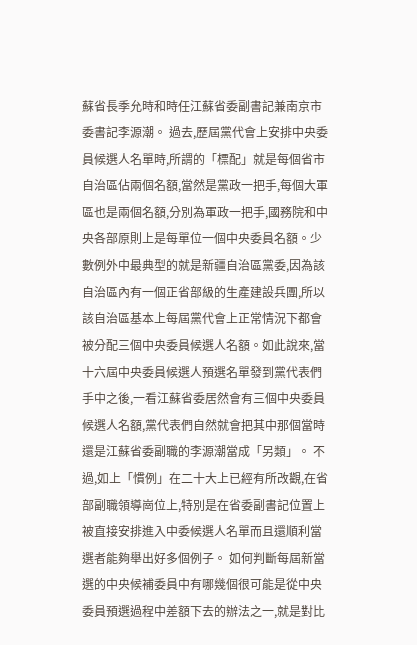蘇省長季允時和時任江蘇省委副書記兼南京市委書記李源潮。 過去,歷屆黨代會上安排中央委員候選人名單時,所謂的「標配」就是每個省市自治區佔兩個名額,當然是黨政一把手,每個大軍區也是兩個名額,分別為軍政一把手,國務院和中央各部原則上是每單位一個中央委員名額。少數例外中最典型的就是新疆自治區黨委,因為該自治區內有一個正省部級的生產建設兵團,所以該自治區基本上每屆黨代會上正常情況下都會被分配三個中央委員候選人名額。如此說來,當十六屆中央委員候選人預選名單發到黨代表們手中之後,一看江蘇省委居然會有三個中央委員候選人名額,黨代表們自然就會把其中那個當時還是江蘇省委副職的李源潮當成「另類」。 不過,如上「慣例」在二十大上已經有所改觀,在省部副職領導崗位上,特別是在省委副書記位置上被直接安排進入中委候選人名單而且還順利當選者能夠舉出好多個例子。 如何判斷每屆新當選的中央候補委員中有哪幾個很可能是從中央委員預選過程中差額下去的辦法之一,就是對比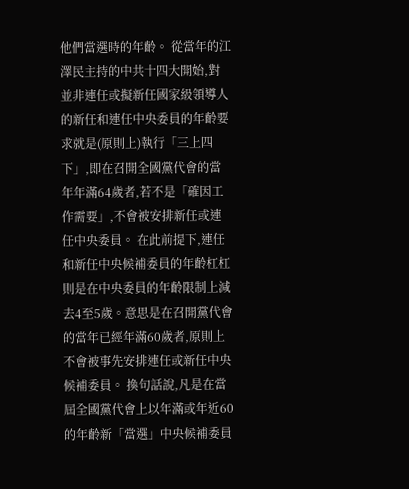他們當選時的年齡。 從當年的江澤民主持的中共十四大開始,對並非連任或擬新任國家級領導人的新任和連任中央委員的年齡要求就是(原則上)執行「三上四下」,即在召開全國黨代會的當年年滿64歲者,若不是「確因工作需要」,不會被安排新任或連任中央委員。 在此前提下,連任和新任中央候補委員的年齡杠杠則是在中央委員的年齡限制上減去4至5歲。意思是在召開黨代會的當年已經年滿60歲者,原則上不會被事先安排連任或新任中央候補委員。 換句話說,凡是在當屆全國黨代會上以年滿或年近60的年齡新「當選」中央候補委員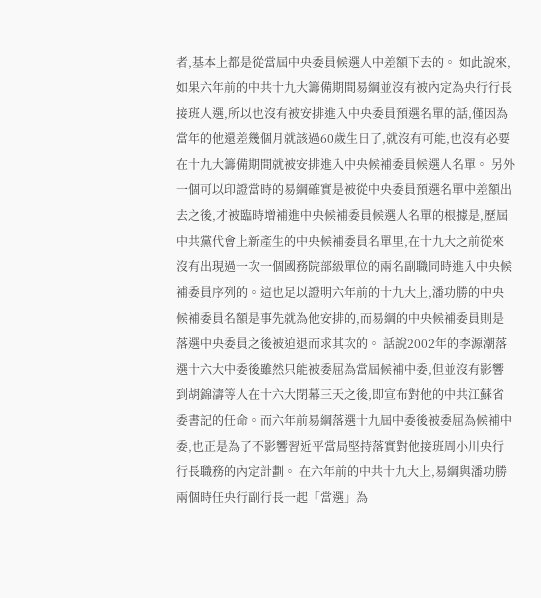者,基本上都是從當屆中央委員候選人中差額下去的。 如此說來,如果六年前的中共十九大籌備期間易綱並沒有被內定為央行行長接班人選,所以也沒有被安排進入中央委員預選名單的話,僅因為當年的他還差幾個月就該過60歲生日了,就沒有可能,也沒有必要在十九大籌備期間就被安排進入中央候補委員候選人名單。 另外一個可以印證當時的易綱確實是被從中央委員預選名單中差額出去之後,才被臨時增補進中央候補委員候選人名單的根據是,歷屆中共黨代會上新產生的中央候補委員名單里,在十九大之前從來沒有出現過一次一個國務院部級單位的兩名副職同時進入中央候補委員序列的。這也足以證明六年前的十九大上,潘功勝的中央候補委員名額是事先就為他安排的,而易綱的中央候補委員則是落選中央委員之後被迫退而求其次的。 話說2002年的李源潮落選十六大中委後雖然只能被委屈為當屆候補中委,但並沒有影響到胡錦濤等人在十六大閉幕三天之後,即宣布對他的中共江蘇省委書記的任命。而六年前易綱落選十九屆中委後被委屈為候補中委,也正是為了不影響習近平當局堅持落實對他接班周小川央行行長職務的內定計劃。 在六年前的中共十九大上,易綱與潘功勝兩個時任央行副行長一起「當選」為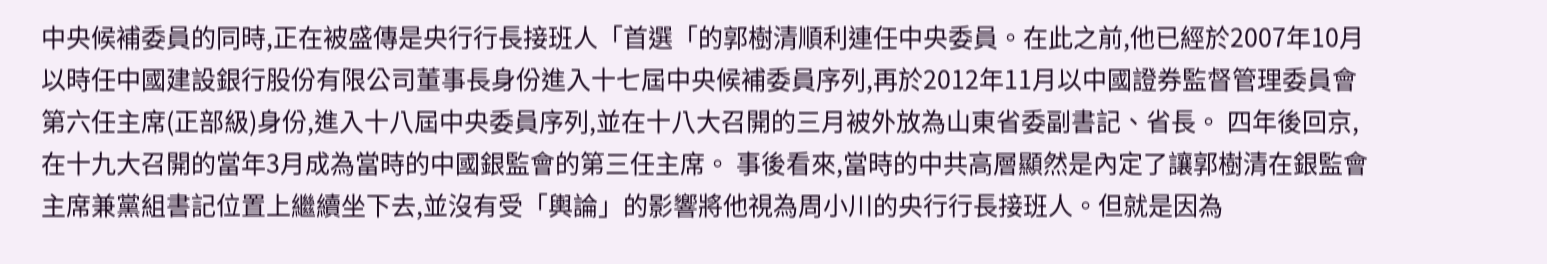中央候補委員的同時,正在被盛傳是央行行長接班人「首選「的郭樹清順利連任中央委員。在此之前,他已經於2007年10月以時任中國建設銀行股份有限公司董事長身份進入十七屆中央候補委員序列,再於2012年11月以中國證券監督管理委員會第六任主席(正部級)身份,進入十八屆中央委員序列,並在十八大召開的三月被外放為山東省委副書記、省長。 四年後回京,在十九大召開的當年3月成為當時的中國銀監會的第三任主席。 事後看來,當時的中共高層顯然是內定了讓郭樹清在銀監會主席兼黨組書記位置上繼續坐下去,並沒有受「輿論」的影響將他視為周小川的央行行長接班人。但就是因為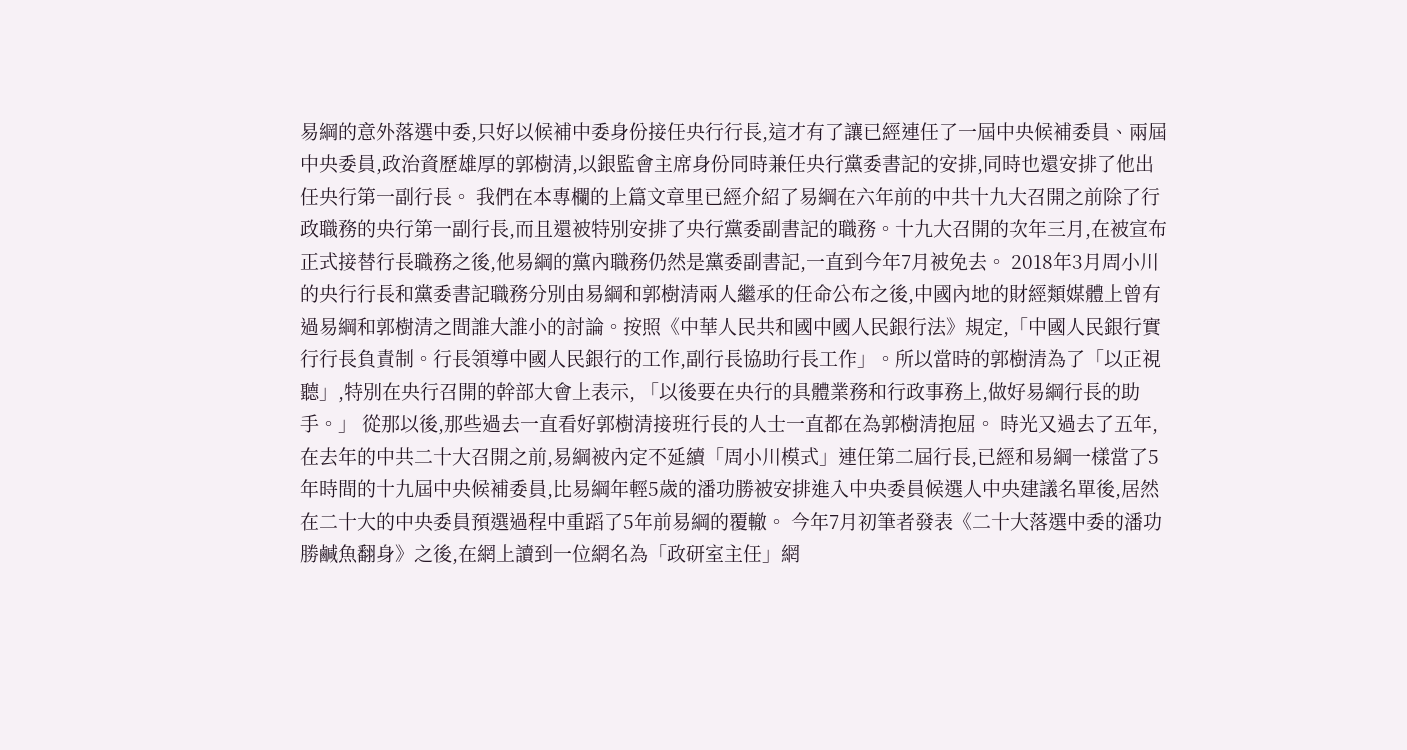易綱的意外落選中委,只好以候補中委身份接任央行行長,這才有了讓已經連任了一屆中央候補委員、兩屆中央委員,政治資歷雄厚的郭樹清,以銀監會主席身份同時兼任央行黨委書記的安排,同時也還安排了他出任央行第一副行長。 我們在本專欄的上篇文章里已經介紹了易綱在六年前的中共十九大召開之前除了行政職務的央行第一副行長,而且還被特別安排了央行黨委副書記的職務。十九大召開的次年三月,在被宣布正式接替行長職務之後,他易綱的黨內職務仍然是黨委副書記,一直到今年7月被免去。 2018年3月周小川的央行行長和黨委書記職務分別由易綱和郭樹清兩人繼承的任命公布之後,中國內地的財經類媒體上曾有過易綱和郭樹清之間誰大誰小的討論。按照《中華人民共和國中國人民銀行法》規定,「中國人民銀行實行行長負責制。行長領導中國人民銀行的工作,副行長協助行長工作」。所以當時的郭樹清為了「以正視聽」,特別在央行召開的幹部大會上表示, 「以後要在央行的具體業務和行政事務上,做好易綱行長的助手。」 從那以後,那些過去一直看好郭樹清接班行長的人士一直都在為郭樹清抱屈。 時光又過去了五年,在去年的中共二十大召開之前,易綱被內定不延續「周小川模式」連任第二屆行長,已經和易綱一樣當了5年時間的十九屆中央候補委員,比易綱年輕5歲的潘功勝被安排進入中央委員候選人中央建議名單後,居然在二十大的中央委員預選過程中重蹈了5年前易綱的覆轍。 今年7月初筆者發表《二十大落選中委的潘功勝鹹魚翻身》之後,在網上讀到一位網名為「政研室主任」網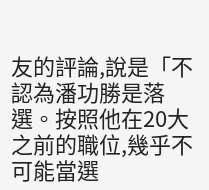友的評論,說是「不認為潘功勝是落選。按照他在20大之前的職位,幾乎不可能當選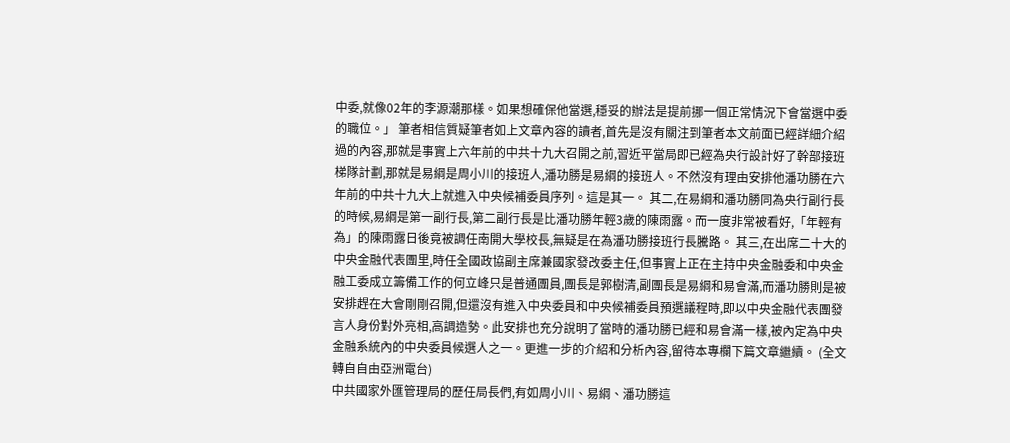中委,就像02年的李源潮那樣。如果想確保他當選,穩妥的辦法是提前挪一個正常情況下會當選中委的職位。」 筆者相信質疑筆者如上文章內容的讀者,首先是沒有關注到筆者本文前面已經詳細介紹過的內容,那就是事實上六年前的中共十九大召開之前,習近平當局即已經為央行設計好了幹部接班梯隊計劃,那就是易綱是周小川的接班人,潘功勝是易綱的接班人。不然沒有理由安排他潘功勝在六年前的中共十九大上就進入中央候補委員序列。這是其一。 其二,在易綱和潘功勝同為央行副行長的時候,易綱是第一副行長,第二副行長是比潘功勝年輕3歲的陳雨露。而一度非常被看好,「年輕有為」的陳雨露日後竟被調任南開大學校長,無疑是在為潘功勝接班行長騰路。 其三,在出席二十大的中央金融代表團里,時任全國政協副主席兼國家發改委主任,但事實上正在主持中央金融委和中央金融工委成立籌備工作的何立峰只是普通團員,團長是郭樹清,副團長是易綱和易會滿,而潘功勝則是被安排趕在大會剛剛召開,但還沒有進入中央委員和中央候補委員預選議程時,即以中央金融代表團發言人身份對外亮相,高調造勢。此安排也充分說明了當時的潘功勝已經和易會滿一樣,被內定為中央金融系統內的中央委員候選人之一。更進一步的介紹和分析內容,留待本專欄下篇文章繼續。 (全文轉自自由亞洲電台)
中共國家外匯管理局的歷任局長們,有如周小川、易綱、潘功勝這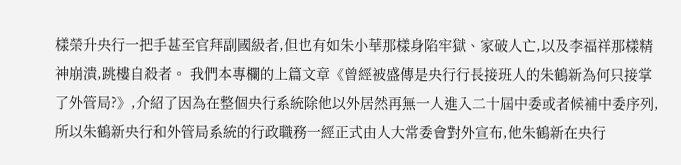樣榮升央行一把手甚至官拜副國級者,但也有如朱小華那樣身陷牢獄、家破人亡,以及李福祥那樣精神崩潰,跳樓自殺者。 我們本專欄的上篇文章《曾經被盛傳是央行行長接班人的朱鶴新為何只接掌了外管局?》,介紹了因為在整個央行系統除他以外居然再無一人進入二十屆中委或者候補中委序列,所以朱鶴新央行和外管局系統的行政職務一經正式由人大常委會對外宣布,他朱鶴新在央行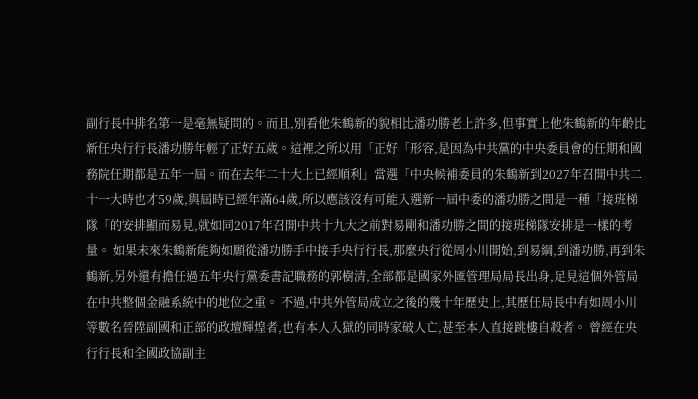副行長中排名第一是毫無疑問的。而且,別看他朱鶴新的貌相比潘功勝老上許多,但事實上他朱鶴新的年齡比新任央行行長潘功勝年輕了正好五歲。這裡之所以用「正好「形容,是因為中共黨的中央委員會的任期和國務院任期都是五年一屆。而在去年二十大上已經順利」當選「中央候補委員的朱鶴新到2027年召開中共二十一大時也才59歲,與屆時已經年滿64歲,所以應該沒有可能入選新一屆中委的潘功勝之間是一種「接班梯隊「的安排顯而易見,就如同2017年召開中共十九大之前對易剛和潘功勝之間的接班梯隊安排是一樣的考量。 如果未來朱鶴新能夠如願從潘功勝手中接手央行行長,那麼央行從周小川開始,到易綱,到潘功勝,再到朱鶴新,另外還有擔任過五年央行黨委書記職務的郭樹清,全部都是國家外匯管理局局長出身,足見這個外管局在中共整個金融系統中的地位之重。 不過,中共外管局成立之後的幾十年歷史上,其歷任局長中有如周小川等數名晉陞副國和正部的政壇輝煌者,也有本人入獄的同時家破人亡,甚至本人直接跳樓自殺者。 曾經在央行行長和全國政協副主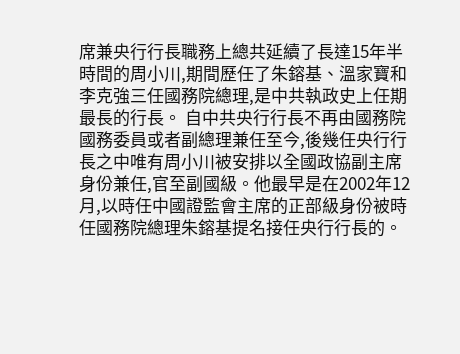席兼央行行長職務上總共延續了長達15年半時間的周小川,期間歷任了朱鎔基、溫家寶和李克強三任國務院總理,是中共執政史上任期最長的行長。 自中共央行行長不再由國務院國務委員或者副總理兼任至今,後幾任央行行長之中唯有周小川被安排以全國政協副主席身份兼任,官至副國級。他最早是在2002年12月,以時任中國證監會主席的正部級身份被時任國務院總理朱鎔基提名接任央行行長的。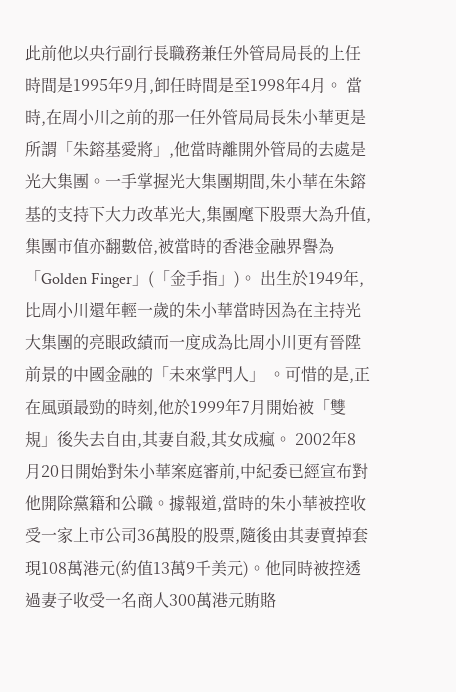此前他以央行副行長職務兼任外管局局長的上任時間是1995年9月,卸任時間是至1998年4月。 當時,在周小川之前的那一任外管局局長朱小華更是所謂「朱鎔基愛將」,他當時離開外管局的去處是光大集團。一手掌握光大集團期間,朱小華在朱鎔基的支持下大力改革光大,集團麾下股票大為升值,集團市值亦翻數倍,被當時的香港金融界譽為「Golden Finger」(「金手指」)。 出生於1949年,比周小川還年輕一歲的朱小華當時因為在主持光大集團的亮眼政績而一度成為比周小川更有晉陞前景的中國金融的「未來掌門人」 。可惜的是,正在風頭最勁的時刻,他於1999年7月開始被「雙規」後失去自由,其妻自殺,其女成瘋。 2002年8月20日開始對朱小華案庭審前,中紀委已經宣布對他開除黨籍和公職。據報道,當時的朱小華被控收受一家上市公司36萬股的股票,隨後由其妻賣掉套現108萬港元(約值13萬9千美元)。他同時被控透過妻子收受一名商人300萬港元賄賂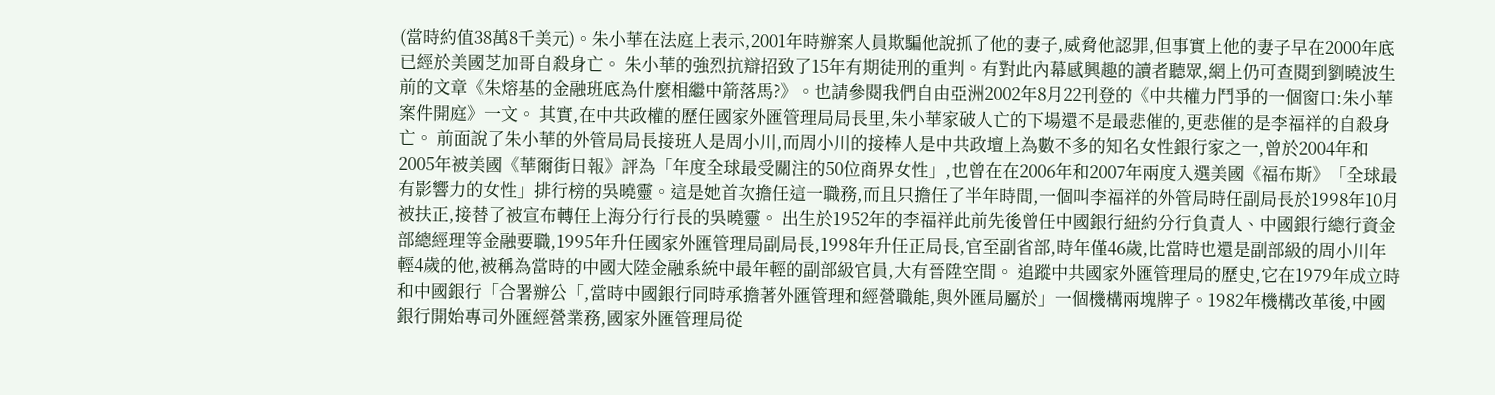(當時約值38萬8千美元)。朱小華在法庭上表示,2001年時辦案人員欺騙他說抓了他的妻子,威脅他認罪,但事實上他的妻子早在2000年底已經於美國芝加哥自殺身亡。 朱小華的強烈抗辯招致了15年有期徒刑的重判。有對此內幕感興趣的讀者聽眾,網上仍可查閱到劉曉波生前的文章《朱熔基的金融班底為什麼相繼中箭落馬?》。也請參閱我們自由亞洲2002年8月22刊登的《中共權力鬥爭的一個窗口:朱小華案件開庭》一文。 其實,在中共政權的歷任國家外匯管理局局長里,朱小華家破人亡的下場還不是最悲催的,更悲催的是李福祥的自殺身亡。 前面說了朱小華的外管局局長接班人是周小川,而周小川的接棒人是中共政壇上為數不多的知名女性銀行家之一,曾於2004年和2005年被美國《華爾街日報》評為「年度全球最受關注的50位商界女性」,也曾在在2006年和2007年兩度入選美國《福布斯》「全球最有影響力的女性」排行榜的吳曉靈。這是她首次擔任這一職務,而且只擔任了半年時間,一個叫李福祥的外管局時任副局長於1998年10月被扶正,接替了被宣布轉任上海分行行長的吳曉靈。 出生於1952年的李福祥此前先後曾任中國銀行紐約分行負責人、中國銀行總行資金部總經理等金融要職,1995年升任國家外匯管理局副局長,1998年升任正局長,官至副省部,時年僅46歲,比當時也還是副部級的周小川年輕4歲的他,被稱為當時的中國大陸金融系統中最年輕的副部級官員,大有晉陞空間。 追蹤中共國家外匯管理局的歷史,它在1979年成立時和中國銀行「合署辦公「,當時中國銀行同時承擔著外匯管理和經營職能,與外匯局屬於」一個機構兩塊牌子。1982年機構改革後,中國銀行開始專司外匯經營業務,國家外匯管理局從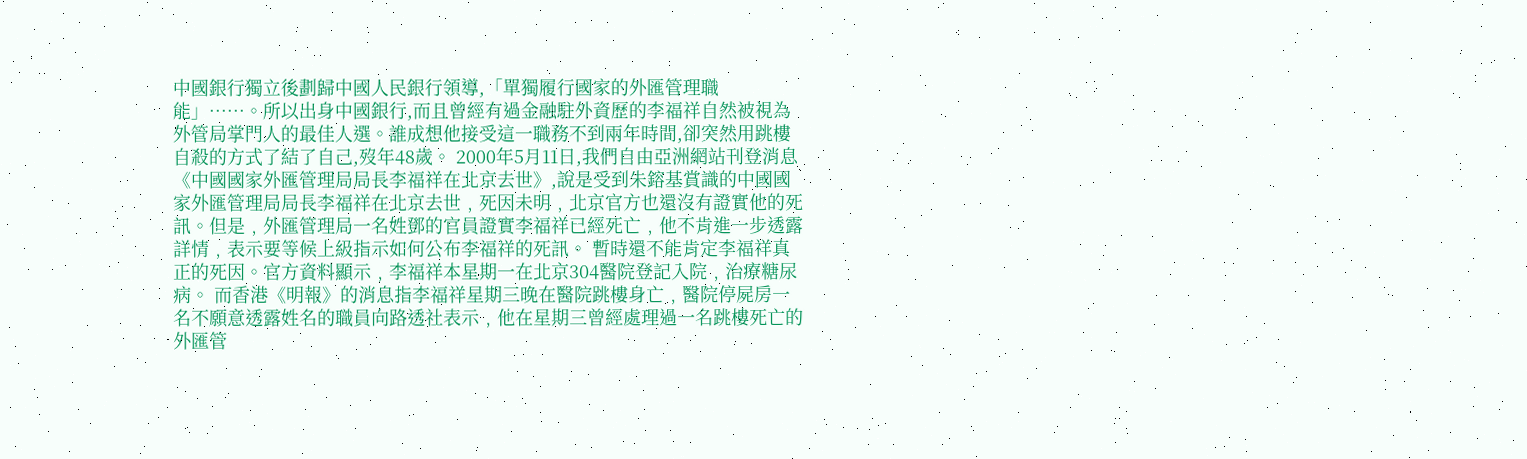中國銀行獨立後劃歸中國人民銀行領導,「單獨履行國家的外匯管理職能」……。所以出身中國銀行,而且曾經有過金融駐外資歷的李福祥自然被視為外管局掌門人的最佳人選。誰成想他接受這一職務不到兩年時間,卻突然用跳樓自殺的方式了結了自己,歿年48歲。 2000年5月11日,我們自由亞洲網站刊登消息《中國國家外匯管理局局長李福祥在北京去世》,說是受到朱鎔基賞識的中國國家外匯管理局局長李福祥在北京去世﹐死因未明﹐北京官方也還沒有證實他的死訊。但是﹐外匯管理局一名姓鄧的官員證實李福祥已經死亡﹐他不肯進一步透露詳情﹐表示要等候上級指示如何公布李福祥的死訊。 暫時還不能肯定李福祥真正的死因。官方資料顯示﹐李福祥本星期一在北京304醫院登記入院﹐治療糖尿病。 而香港《明報》的消息指李福祥星期三晚在醫院跳樓身亡﹐醫院停屍房一名不願意透露姓名的職員向路透社表示﹐他在星期三曾經處理過一名跳樓死亡的外匯管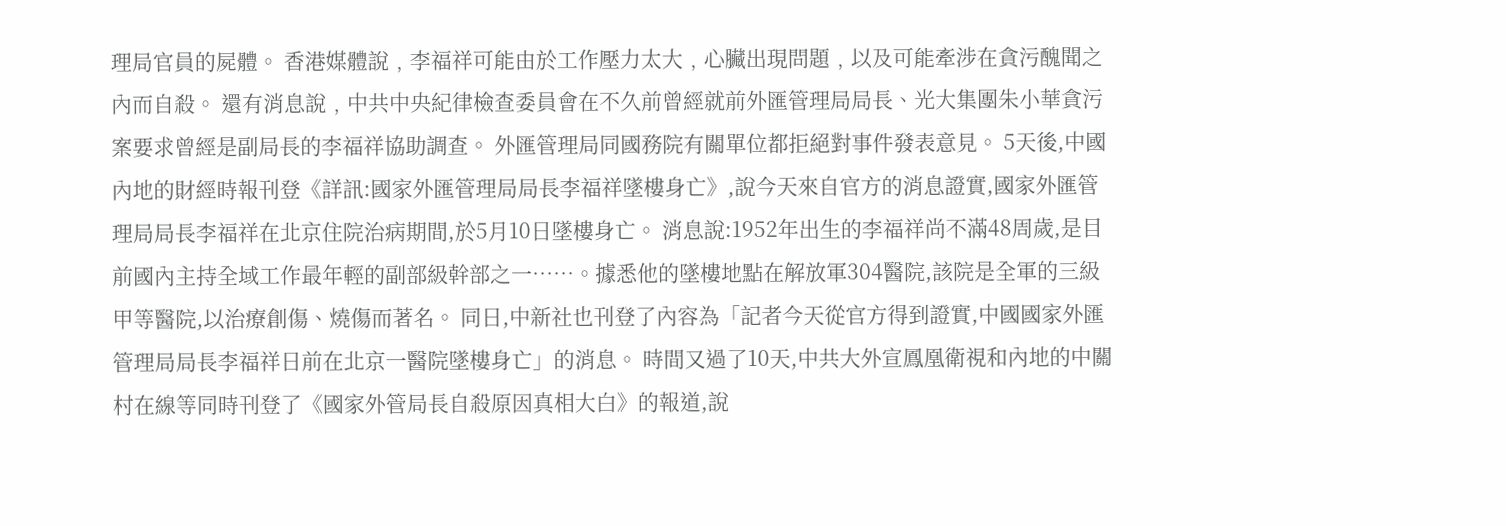理局官員的屍體。 香港媒體說﹐李福祥可能由於工作壓力太大﹐心臟出現問題﹐以及可能牽涉在貪污醜聞之內而自殺。 還有消息說﹐中共中央紀律檢查委員會在不久前曾經就前外匯管理局局長、光大集團朱小華貪污案要求曾經是副局長的李福祥協助調查。 外匯管理局同國務院有關單位都拒絕對事件發表意見。 5天後,中國內地的財經時報刊登《詳訊:國家外匯管理局局長李福祥墜樓身亡》,說今天來自官方的消息證實,國家外匯管理局局長李福祥在北京住院治病期間,於5月10日墜樓身亡。 消息說:1952年出生的李福祥尚不滿48周歲,是目前國內主持全域工作最年輕的副部級幹部之一……。據悉他的墜樓地點在解放軍304醫院,該院是全軍的三級甲等醫院,以治療創傷、燒傷而著名。 同日,中新社也刊登了內容為「記者今天從官方得到證實,中國國家外匯管理局局長李福祥日前在北京一醫院墜樓身亡」的消息。 時間又過了10天,中共大外宣鳳凰衛視和內地的中關村在線等同時刊登了《國家外管局長自殺原因真相大白》的報道,說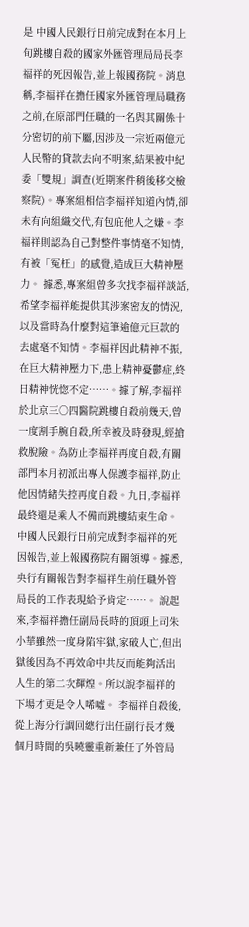是 中國人民銀行日前完成對在本月上旬跳樓自殺的國家外匯管理局局長李福祥的死因報告,並上報國務院。消息稱,李福祥在擔任國家外匯管理局職務之前,在原部門任職的一名與其關係十分密切的前下屬,因涉及一宗近兩億元人民幣的貸款去向不明案,結果被中紀委「雙規」調查(近期案件稍後移交檢察院)。專案組相信李福祥知道內情,卻未有向組織交代,有包庇他人之嫌。李福祥則認為自己對整件事情毫不知情,有被「冤枉」的感覺,造成巨大精神壓力。 據悉,專案組曾多次找李福祥談話,希望李福祥能提供其涉案密友的情況,以及當時為什麼對這筆逾億元巨款的去處毫不知情。李福祥因此精神不振,在巨大精神壓力下,患上精神憂鬱症,終日精神恍惚不定……。據了解,李福祥於北京三○四醫院跳樓自殺前幾天,曾一度割手腕自殺,所幸被及時發現,經搶救脫險。為防止李福祥再度自殺,有關部門本月初派出專人保護李福祥,防止他因情緒失控再度自殺。九日,李福祥最終還是乘人不備而跳樓結束生命。 中國人民銀行日前完成對李福祥的死因報告,並上報國務院有關領導。據悉,央行有關報告對李福祥生前任職外管局長的工作表現給予肯定……。 說起來,李福祥擔任副局長時的頂頭上司朱小華雖然一度身陷牢獄,家破人亡,但出獄後因為不再效命中共反而能夠活出人生的第二次輝煌。所以說李福祥的下場才更是令人唏噓。 李福祥自殺後,從上海分行調回總行出任副行長才幾個月時間的吳曉靈重新兼任了外管局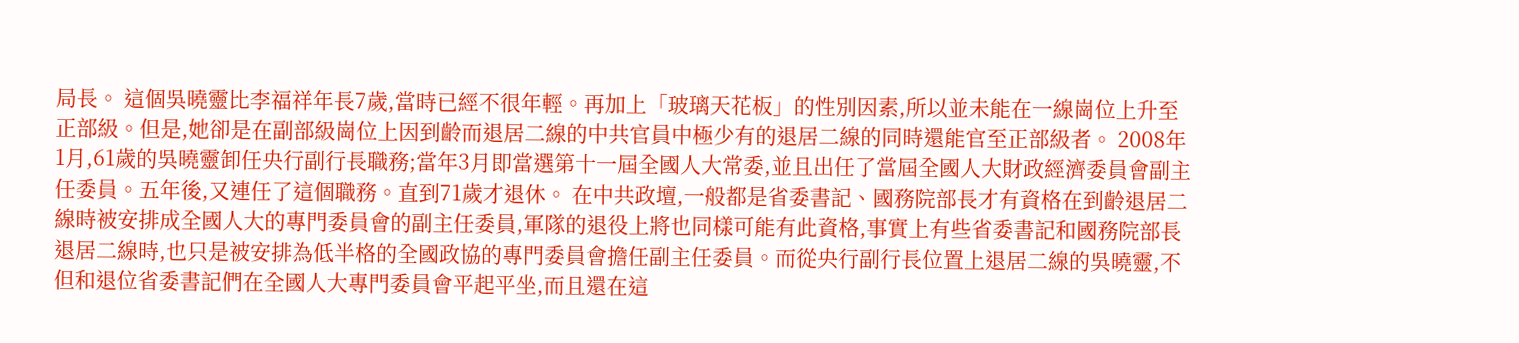局長。 這個吳曉靈比李福祥年長7歲,當時已經不很年輕。再加上「玻璃天花板」的性別因素,所以並未能在一線崗位上升至正部級。但是,她卻是在副部級崗位上因到齡而退居二線的中共官員中極少有的退居二線的同時還能官至正部級者。 2008年1月,61歲的吳曉靈卸任央行副行長職務;當年3月即當選第十一屆全國人大常委,並且出任了當屆全國人大財政經濟委員會副主任委員。五年後,又連任了這個職務。直到71歲才退休。 在中共政壇,一般都是省委書記、國務院部長才有資格在到齡退居二線時被安排成全國人大的專門委員會的副主任委員,軍隊的退役上將也同樣可能有此資格,事實上有些省委書記和國務院部長退居二線時,也只是被安排為低半格的全國政協的專門委員會擔任副主任委員。而從央行副行長位置上退居二線的吳曉靈,不但和退位省委書記們在全國人大專門委員會平起平坐,而且還在這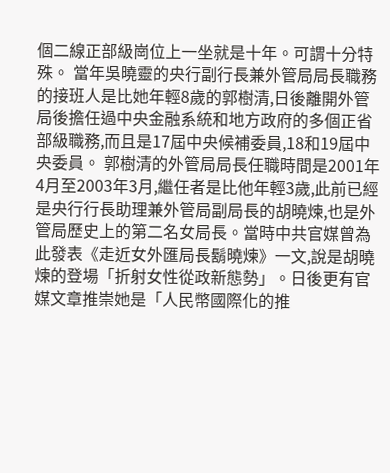個二線正部級崗位上一坐就是十年。可謂十分特殊。 當年吳曉靈的央行副行長兼外管局局長職務的接班人是比她年輕8歲的郭樹清,日後離開外管局後擔任過中央金融系統和地方政府的多個正省部級職務,而且是17屆中央候補委員,18和19屆中央委員。 郭樹清的外管局局長任職時間是2001年4月至2003年3月,繼任者是比他年輕3歲,此前已經是央行行長助理兼外管局副局長的胡曉煉,也是外管局歷史上的第二名女局長。當時中共官媒曾為此發表《走近女外匯局長鬍曉煉》一文,說是胡曉煉的登場「折射女性從政新態勢」。日後更有官媒文章推崇她是「人民幣國際化的推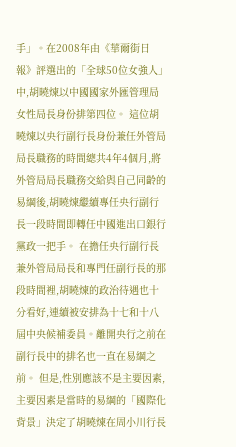手」。在2008年由《華爾街日報》評選出的「全球50位女強人」中,胡曉煉以中國國家外匯管理局女性局長身份排第四位。 這位胡曉煉以央行副行長身份兼任外管局局長職務的時間總共4年4個月,將外管局局長職務交給與自己同齡的易綱後,胡曉煉繼續專任央行副行長一段時間即轉任中國進出口銀行黨政一把手。 在擔任央行副行長兼外管局局長和專門任副行長的那段時間裡,胡曉煉的政治待遇也十分看好,連續被安排為十七和十八屆中央候補委員。離開央行之前在副行長中的排名也一直在易綱之前。 但是,性別應該不是主要因素,主要因素是當時的易綱的「國際化背景」決定了胡曉煉在周小川行長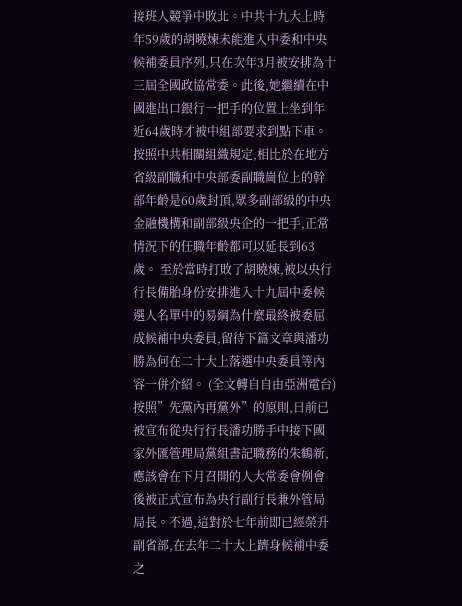接班人競爭中敗北。中共十九大上時年59歲的胡曉煉未能進入中委和中央候補委員序列,只在次年3月被安排為十三屆全國政協常委。此後,她繼續在中國進出口銀行一把手的位置上坐到年近64歲時才被中組部要求到點下車。 按照中共相關組織規定,相比於在地方省級副職和中央部委副職崗位上的幹部年齡是60歲封頂,眾多副部級的中央金融機構和副部級央企的一把手,正常情況下的任職年齡都可以延長到63歲。 至於當時打敗了胡曉煉,被以央行行長備胎身份安排進入十九屆中委候選人名單中的易綱為什麼最終被委屈成候補中央委員,留待下篇文章與潘功勝為何在二十大上落選中央委員等內容一併介紹。 (全文轉自自由亞洲電台)
按照”先黨內再黨外”的原則,日前已被宣布從央行行長潘功勝手中接下國家外匯管理局黨組書記職務的朱鶴新,應該會在下月召開的人大常委會例會後被正式宣布為央行副行長兼外管局局長。不過,這對於七年前即已經榮升副省部,在去年二十大上躋身候補中委之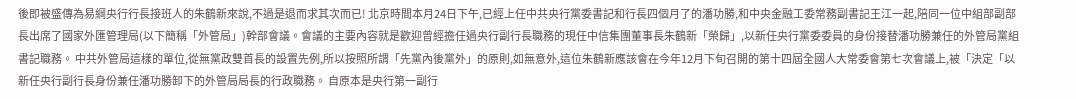後即被盛傳為易綱央行行長接班人的朱鶴新來說,不過是退而求其次而已! 北京時間本月24日下午,已經上任中共央行黨委書記和行長四個月了的潘功勝,和中央金融工委常務副書記王江一起,陪同一位中組部副部長出席了國家外匯管理局(以下簡稱「外管局」)幹部會議。會議的主要內容就是歡迎曾經擔任過央行副行長職務的現任中信集團董事長朱鶴新「榮歸」,以新任央行黨委委員的身份接替潘功勝兼任的外管局黨組書記職務。 中共外管局這樣的單位,從無黨政雙首長的設置先例,所以按照所謂「先黨內後黨外」的原則,如無意外,這位朱鶴新應該會在今年12月下旬召開的第十四屆全國人大常委會第七次會議上,被「決定「以新任央行副行長身份兼任潘功勝卸下的外管局局長的行政職務。 自原本是央行第一副行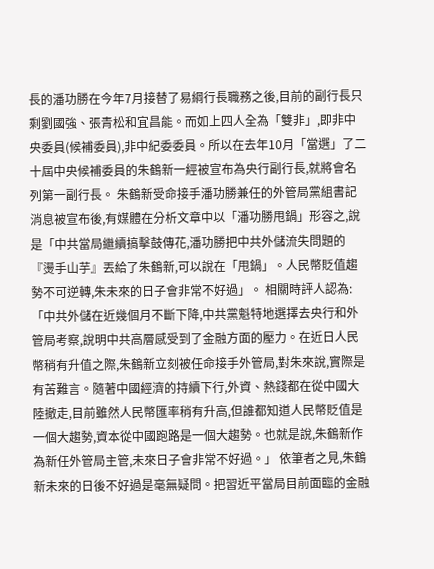長的潘功勝在今年7月接替了易綱行長職務之後,目前的副行長只剩劉國強、張青松和宜昌能。而如上四人全為「雙非」,即非中央委員(候補委員),非中紀委委員。所以在去年10月「當選」了二十屆中央候補委員的朱鶴新一經被宣布為央行副行長,就將會名列第一副行長。 朱鶴新受命接手潘功勝兼任的外管局黨組書記消息被宣布後,有媒體在分析文章中以「潘功勝甩鍋」形容之,說是「中共當局繼續搞擊鼓傳花,潘功勝把中共外儲流失問題的『燙手山芋』丟給了朱鶴新,可以說在「甩鍋」。人民幣貶值趨勢不可逆轉,朱未來的日子會非常不好過」。 相關時評人認為:「中共外儲在近幾個月不斷下降,中共黨魁特地選擇去央行和外管局考察,說明中共高層感受到了金融方面的壓力。在近日人民幣稍有升值之際,朱鶴新立刻被任命接手外管局,對朱來說,實際是有苦難言。隨著中國經濟的持續下行,外資、熱錢都在從中國大陸撤走,目前雖然人民幣匯率稍有升高,但誰都知道人民幣貶值是一個大趨勢,資本從中國跑路是一個大趨勢。也就是說,朱鶴新作為新任外管局主管,未來日子會非常不好過。」 依筆者之見,朱鶴新未來的日後不好過是毫無疑問。把習近平當局目前面臨的金融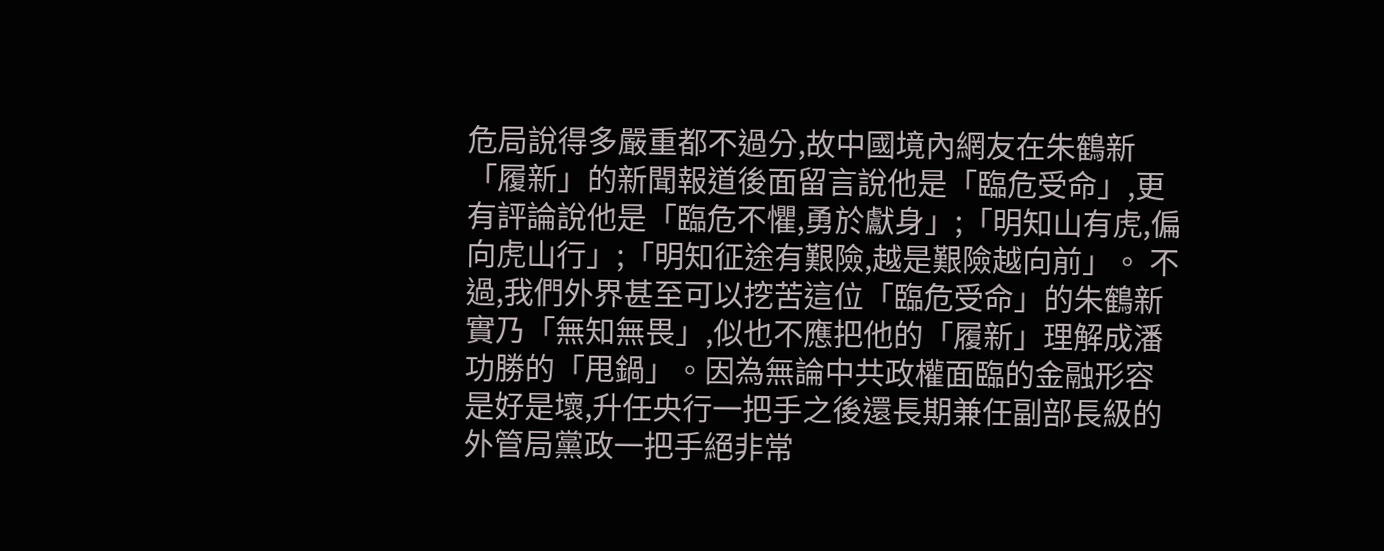危局說得多嚴重都不過分,故中國境內網友在朱鶴新「履新」的新聞報道後面留言說他是「臨危受命」,更有評論說他是「臨危不懼,勇於獻身」;「明知山有虎,偏向虎山行」;「明知征途有艱險,越是艱險越向前」。 不過,我們外界甚至可以挖苦這位「臨危受命」的朱鶴新實乃「無知無畏」,似也不應把他的「履新」理解成潘功勝的「甩鍋」。因為無論中共政權面臨的金融形容是好是壞,升任央行一把手之後還長期兼任副部長級的外管局黨政一把手絕非常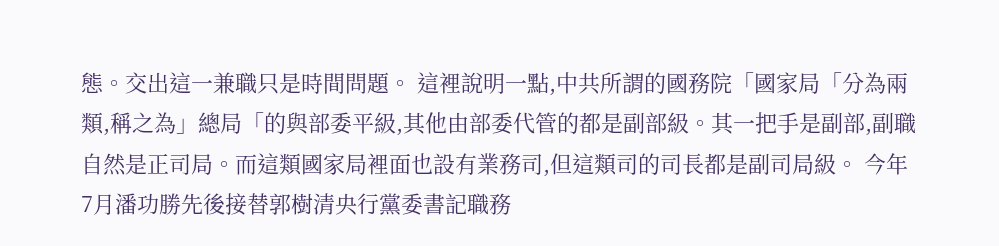態。交出這一兼職只是時間問題。 這裡說明一點,中共所謂的國務院「國家局「分為兩類,稱之為」總局「的與部委平級,其他由部委代管的都是副部級。其一把手是副部,副職自然是正司局。而這類國家局裡面也設有業務司,但這類司的司長都是副司局級。 今年7月潘功勝先後接替郭樹清央行黨委書記職務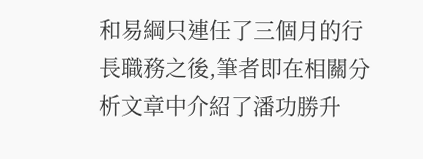和易綱只連任了三個月的行長職務之後,筆者即在相關分析文章中介紹了潘功勝升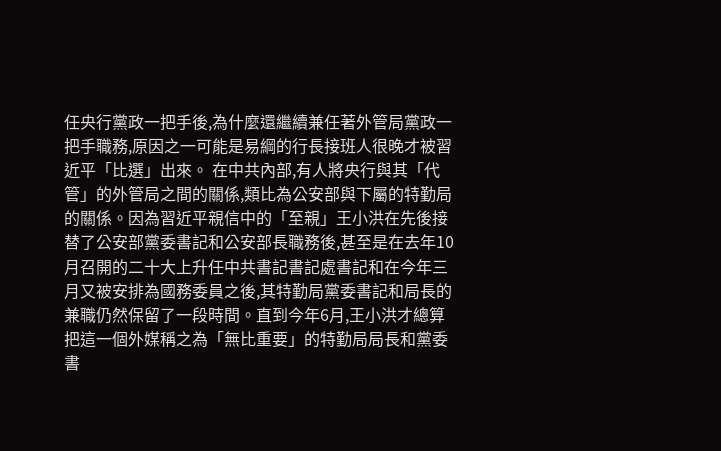任央行黨政一把手後,為什麼還繼續兼任著外管局黨政一把手職務,原因之一可能是易綱的行長接班人很晚才被習近平「比選」出來。 在中共內部,有人將央行與其「代管」的外管局之間的關係,類比為公安部與下屬的特勤局的關係。因為習近平親信中的「至親」王小洪在先後接替了公安部黨委書記和公安部長職務後,甚至是在去年10月召開的二十大上升任中共書記書記處書記和在今年三月又被安排為國務委員之後,其特勤局黨委書記和局長的兼職仍然保留了一段時間。直到今年6月,王小洪才總算把這一個外媒稱之為「無比重要」的特勤局局長和黨委書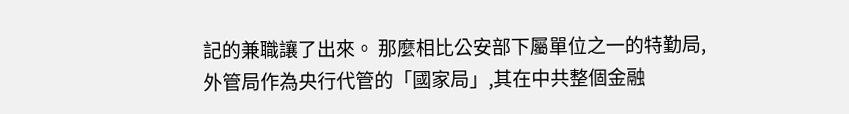記的兼職讓了出來。 那麼相比公安部下屬單位之一的特勤局,外管局作為央行代管的「國家局」,其在中共整個金融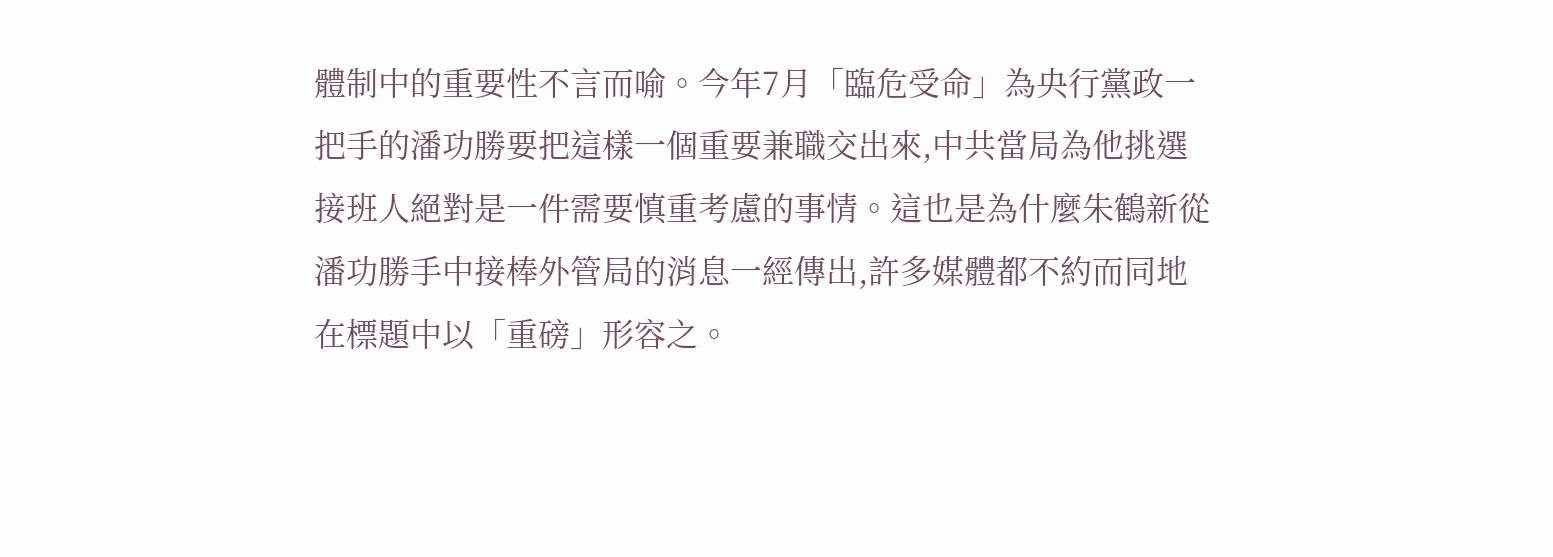體制中的重要性不言而喻。今年7月「臨危受命」為央行黨政一把手的潘功勝要把這樣一個重要兼職交出來,中共當局為他挑選接班人絕對是一件需要慎重考慮的事情。這也是為什麼朱鶴新從潘功勝手中接棒外管局的消息一經傳出,許多媒體都不約而同地在標題中以「重磅」形容之。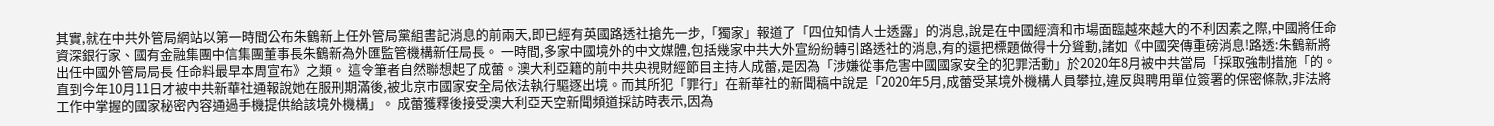其實,就在中共外管局網站以第一時間公布朱鶴新上任外管局黨組書記消息的前兩天,即已經有英國路透社搶先一步,「獨家」報道了「四位知情人士透露」的消息,說是在中國經濟和市場面臨越來越大的不利因素之際,中國將任命資深銀行家、國有金融集團中信集團董事長朱鶴新為外匯監管機構新任局長。 一時間,多家中國境外的中文媒體,包括幾家中共大外宣紛紛轉引路透社的消息,有的還把標題做得十分聳動,諸如《中國突傳重磅消息!路透:朱鶴新將出任中國外管局局長 任命料最早本周宣布》之類。 這令筆者自然聯想起了成蕾。澳大利亞籍的前中共央視財經節目主持人成蕾,是因為「涉嫌從事危害中國國家安全的犯罪活動」於2020年8月被中共當局「採取強制措施「的。直到今年10月11日才被中共新華社通報說她在服刑期滿後,被北京市國家安全局依法執行驅逐出境。而其所犯「罪行」在新華社的新聞稿中說是「2020年5月,成蕾受某境外機構人員攀拉,違反與聘用單位簽署的保密條款,非法將工作中掌握的國家秘密內容通過手機提供給該境外機構」。 成蕾獲釋後接受澳大利亞天空新聞頻道採訪時表示,因為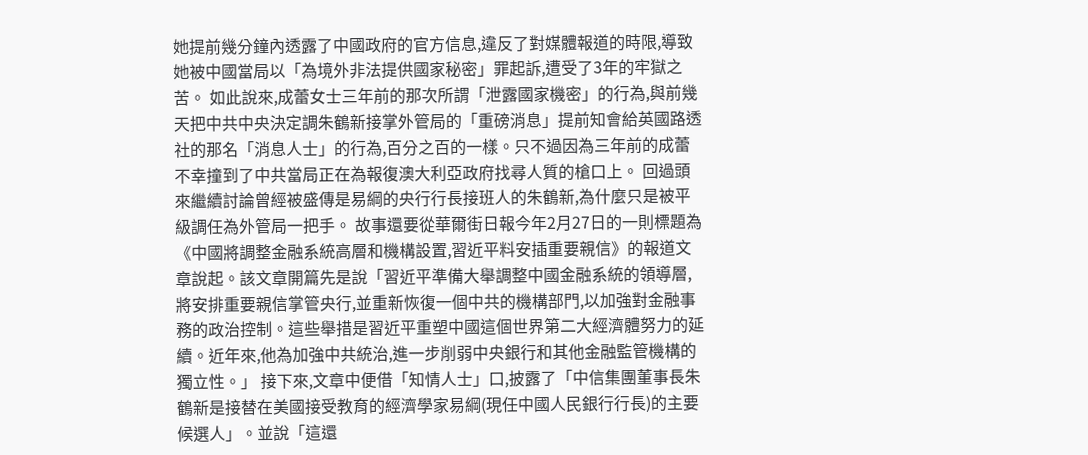她提前幾分鐘內透露了中國政府的官方信息,違反了對媒體報道的時限,導致她被中國當局以「為境外非法提供國家秘密」罪起訴,遭受了3年的牢獄之苦。 如此說來,成蕾女士三年前的那次所謂「泄露國家機密」的行為,與前幾天把中共中央決定調朱鶴新接掌外管局的「重磅消息」提前知會給英國路透社的那名「消息人士」的行為,百分之百的一樣。只不過因為三年前的成蕾不幸撞到了中共當局正在為報復澳大利亞政府找尋人質的槍口上。 回過頭來繼續討論曾經被盛傳是易綱的央行行長接班人的朱鶴新,為什麼只是被平級調任為外管局一把手。 故事還要從華爾街日報今年2月27日的一則標題為《中國將調整金融系統高層和機構設置,習近平料安插重要親信》的報道文章說起。該文章開篇先是說「習近平準備大舉調整中國金融系統的領導層,將安排重要親信掌管央行,並重新恢復一個中共的機構部門,以加強對金融事務的政治控制。這些舉措是習近平重塑中國這個世界第二大經濟體努力的延續。近年來,他為加強中共統治,進一步削弱中央銀行和其他金融監管機構的獨立性。」 接下來,文章中便借「知情人士」口,披露了「中信集團董事長朱鶴新是接替在美國接受教育的經濟學家易綱(現任中國人民銀行行長)的主要候選人」。並說「這還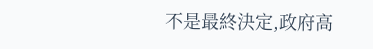不是最終決定,政府高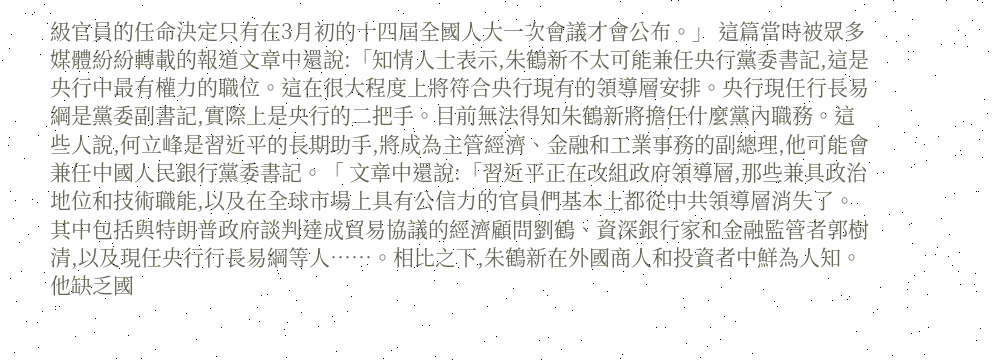級官員的任命決定只有在3月初的十四屆全國人大一次會議才會公布。」 這篇當時被眾多媒體紛紛轉載的報道文章中還說:「知情人士表示,朱鶴新不太可能兼任央行黨委書記,這是央行中最有權力的職位。這在很大程度上將符合央行現有的領導層安排。央行現任行長易綱是黨委副書記,實際上是央行的二把手。目前無法得知朱鶴新將擔任什麼黨內職務。這些人說,何立峰是習近平的長期助手,將成為主管經濟、金融和工業事務的副總理,他可能會兼任中國人民銀行黨委書記。「 文章中還說:「習近平正在改組政府領導層,那些兼具政治地位和技術職能,以及在全球市場上具有公信力的官員們基本上都從中共領導層消失了。其中包括與特朗普政府談判達成貿易協議的經濟顧問劉鶴、資深銀行家和金融監管者郭樹清,以及現任央行行長易綱等人……。相比之下,朱鶴新在外國商人和投資者中鮮為人知。他缺乏國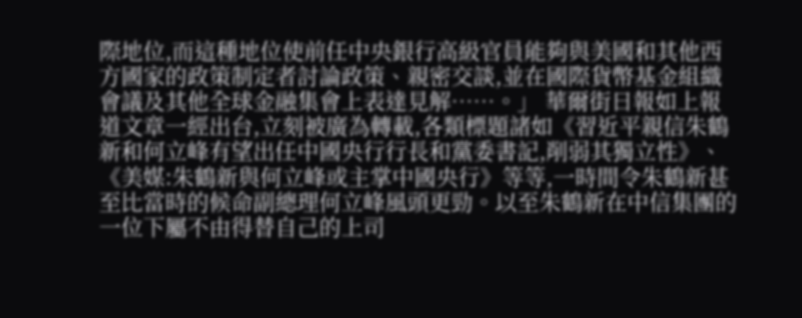際地位,而這種地位使前任中央銀行高級官員能夠與美國和其他西方國家的政策制定者討論政策、親密交談,並在國際貨幣基金組織會議及其他全球金融集會上表達見解……。」 華爾街日報如上報道文章一經出台,立刻被廣為轉載,各類標題諸如《習近平親信朱鶴新和何立峰有望出任中國央行行長和黨委書記,削弱其獨立性》、《美媒:朱鶴新與何立峰或主掌中國央行》等等,一時間令朱鶴新甚至比當時的候命副總理何立峰風頭更勁。以至朱鶴新在中信集團的一位下屬不由得替自己的上司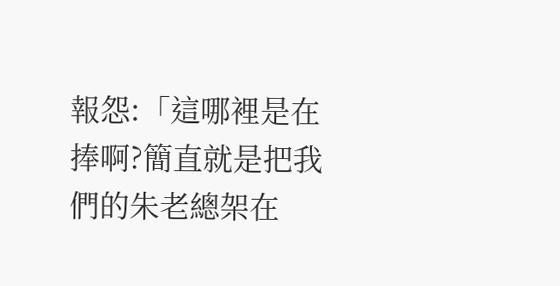報怨:「這哪裡是在捧啊?簡直就是把我們的朱老總架在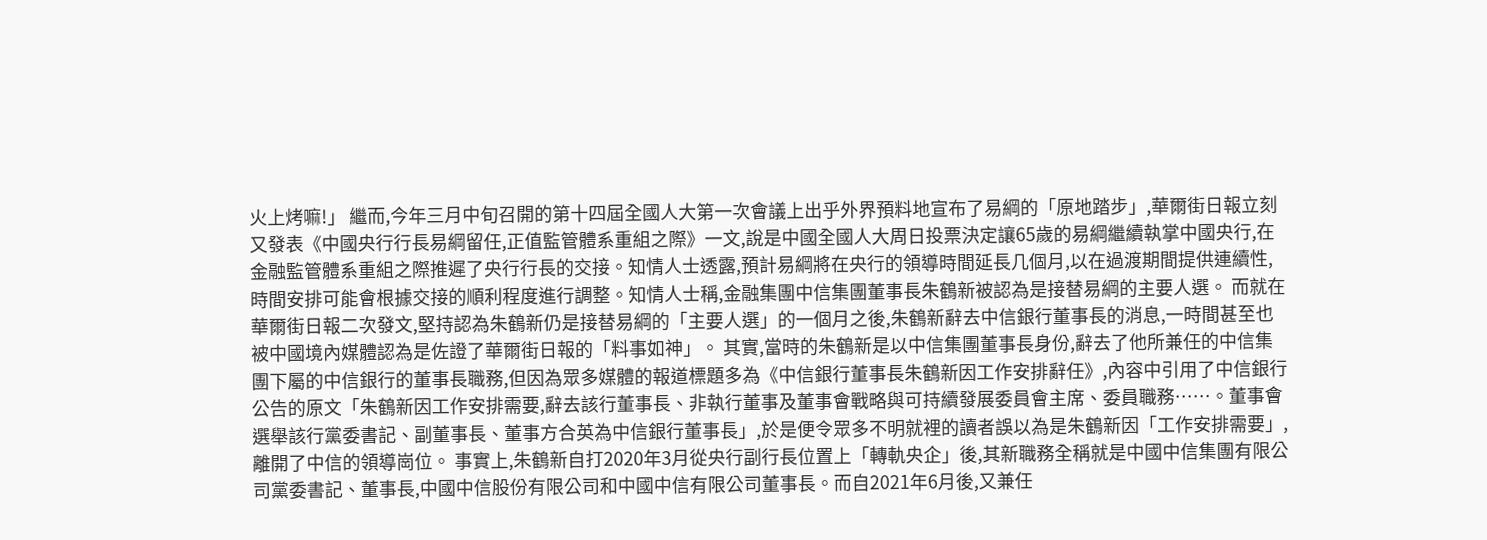火上烤嘛!」 繼而,今年三月中旬召開的第十四屆全國人大第一次會議上出乎外界預料地宣布了易綱的「原地踏步」,華爾街日報立刻又發表《中國央行行長易綱留任,正值監管體系重組之際》一文,說是中國全國人大周日投票決定讓65歲的易綱繼續執掌中國央行,在金融監管體系重組之際推遲了央行行長的交接。知情人士透露,預計易綱將在央行的領導時間延長几個月,以在過渡期間提供連續性,時間安排可能會根據交接的順利程度進行調整。知情人士稱,金融集團中信集團董事長朱鶴新被認為是接替易綱的主要人選。 而就在華爾街日報二次發文,堅持認為朱鶴新仍是接替易綱的「主要人選」的一個月之後,朱鶴新辭去中信銀行董事長的消息,一時間甚至也被中國境內媒體認為是佐證了華爾街日報的「料事如神」。 其實,當時的朱鶴新是以中信集團董事長身份,辭去了他所兼任的中信集團下屬的中信銀行的董事長職務,但因為眾多媒體的報道標題多為《中信銀行董事長朱鶴新因工作安排辭任》,內容中引用了中信銀行公告的原文「朱鶴新因工作安排需要,辭去該行董事長、非執行董事及董事會戰略與可持續發展委員會主席、委員職務……。董事會選舉該行黨委書記、副董事長、董事方合英為中信銀行董事長」,於是便令眾多不明就裡的讀者誤以為是朱鶴新因「工作安排需要」,離開了中信的領導崗位。 事實上,朱鶴新自打2020年3月從央行副行長位置上「轉軌央企」後,其新職務全稱就是中國中信集團有限公司黨委書記、董事長,中國中信股份有限公司和中國中信有限公司董事長。而自2021年6月後,又兼任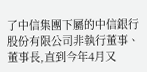了中信集團下屬的中信銀行股份有限公司非執行董事、董事長,直到今年4月又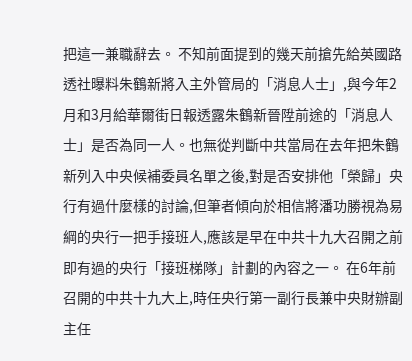把這一兼職辭去。 不知前面提到的幾天前搶先給英國路透社曝料朱鶴新將入主外管局的「消息人士」,與今年2月和3月給華爾街日報透露朱鶴新晉陞前途的「消息人士」是否為同一人。也無從判斷中共當局在去年把朱鶴新列入中央候補委員名單之後,對是否安排他「榮歸」央行有過什麼樣的討論,但筆者傾向於相信將潘功勝視為易綱的央行一把手接班人,應該是早在中共十九大召開之前即有過的央行「接班梯隊」計劃的內容之一。 在6年前召開的中共十九大上,時任央行第一副行長兼中央財辦副主任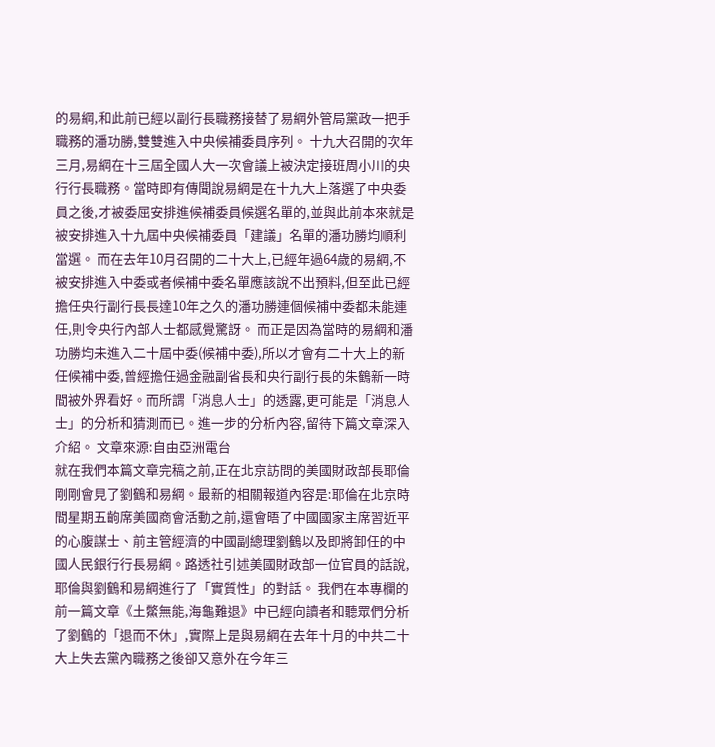的易綱,和此前已經以副行長職務接替了易綱外管局黨政一把手職務的潘功勝,雙雙進入中央候補委員序列。 十九大召開的次年三月,易綱在十三屆全國人大一次會議上被決定接班周小川的央行行長職務。當時即有傳聞說易綱是在十九大上落選了中央委員之後,才被委屈安排進候補委員候選名單的,並與此前本來就是被安排進入十九屆中央候補委員「建議」名單的潘功勝均順利當選。 而在去年10月召開的二十大上,已經年過64歲的易綱,不被安排進入中委或者候補中委名單應該說不出預料,但至此已經擔任央行副行長長達10年之久的潘功勝連個候補中委都未能連任,則令央行內部人士都感覺驚訝。 而正是因為當時的易綱和潘功勝均未進入二十屆中委(候補中委),所以才會有二十大上的新任候補中委,曾經擔任過金融副省長和央行副行長的朱鶴新一時間被外界看好。而所謂「消息人士」的透露,更可能是「消息人士」的分析和猜測而已。進一步的分析內容,留待下篇文章深入介紹。 文章來源:自由亞洲電台
就在我們本篇文章完稿之前,正在北京訪問的美國財政部長耶倫剛剛會見了劉鶴和易綱。最新的相關報道內容是:耶倫在北京時間星期五齣席美國商會活動之前,還會晤了中國國家主席習近平的心腹謀士、前主管經濟的中國副總理劉鶴以及即將卸任的中國人民銀行行長易綱。路透社引述美國財政部一位官員的話說,耶倫與劉鶴和易綱進行了「實質性」的對話。 我們在本專欄的前一篇文章《土鱉無能,海龜難退》中已經向讀者和聽眾們分析了劉鶴的「退而不休」,實際上是與易綱在去年十月的中共二十大上失去黨內職務之後卻又意外在今年三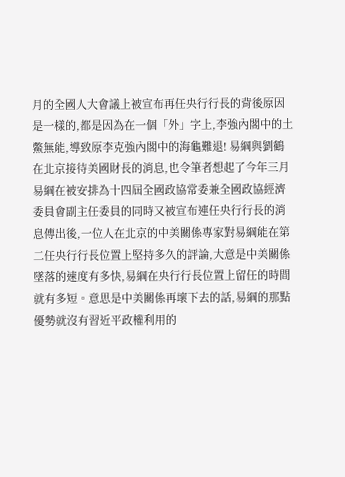月的全國人大會議上被宣布再任央行行長的背後原因是一樣的,都是因為在一個「外」字上,李強內閣中的土鱉無能,導致原李克強內閣中的海龜難退! 易綱與劉鶴在北京接待美國財長的消息,也令筆者想起了今年三月易綱在被安排為十四屆全國政協常委兼全國政協經濟委員會副主任委員的同時又被宣布連任央行行長的消息傳出後,一位人在北京的中美關係專家對易綱能在第二任央行行長位置上堅持多久的評論,大意是中美關係墜落的速度有多快,易綱在央行行長位置上留任的時間就有多短。意思是中美關係再壞下去的話,易綱的那點優勢就沒有習近平政權利用的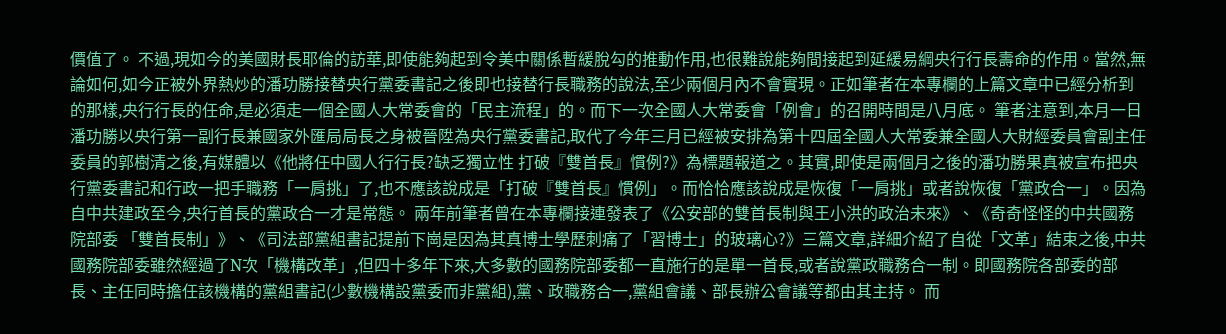價值了。 不過,現如今的美國財長耶倫的訪華,即使能夠起到令美中關係暫緩脫勾的推動作用,也很難說能夠間接起到延緩易綱央行行長壽命的作用。當然,無論如何,如今正被外界熱炒的潘功勝接替央行黨委書記之後即也接替行長職務的說法,至少兩個月內不會實現。正如筆者在本專欄的上篇文章中已經分析到的那樣,央行行長的任命,是必須走一個全國人大常委會的「民主流程」的。而下一次全國人大常委會「例會」的召開時間是八月底。 筆者注意到,本月一日潘功勝以央行第一副行長兼國家外匯局局長之身被晉陞為央行黨委書記,取代了今年三月已經被安排為第十四屆全國人大常委兼全國人大財經委員會副主任委員的郭樹清之後,有媒體以《他將任中國人行行長?缺乏獨立性 打破『雙首長』慣例?》為標題報道之。其實,即使是兩個月之後的潘功勝果真被宣布把央行黨委書記和行政一把手職務「一肩挑」了,也不應該說成是「打破『雙首長』慣例」。而恰恰應該說成是恢復「一肩挑」或者說恢復「黨政合一」。因為自中共建政至今,央行首長的黨政合一才是常態。 兩年前筆者曾在本專欄接連發表了《公安部的雙首長制與王小洪的政治未來》、《奇奇怪怪的中共國務院部委 「雙首長制」》、《司法部黨組書記提前下崗是因為其真博士學歷刺痛了「習博士」的玻璃心?》三篇文章,詳細介紹了自從「文革」結束之後,中共國務院部委雖然經過了N次「機構改革」,但四十多年下來,大多數的國務院部委都一直施行的是單一首長,或者說黨政職務合一制。即國務院各部委的部長、主任同時擔任該機構的黨組書記(少數機構設黨委而非黨組),黨、政職務合一,黨組會議、部長辦公會議等都由其主持。 而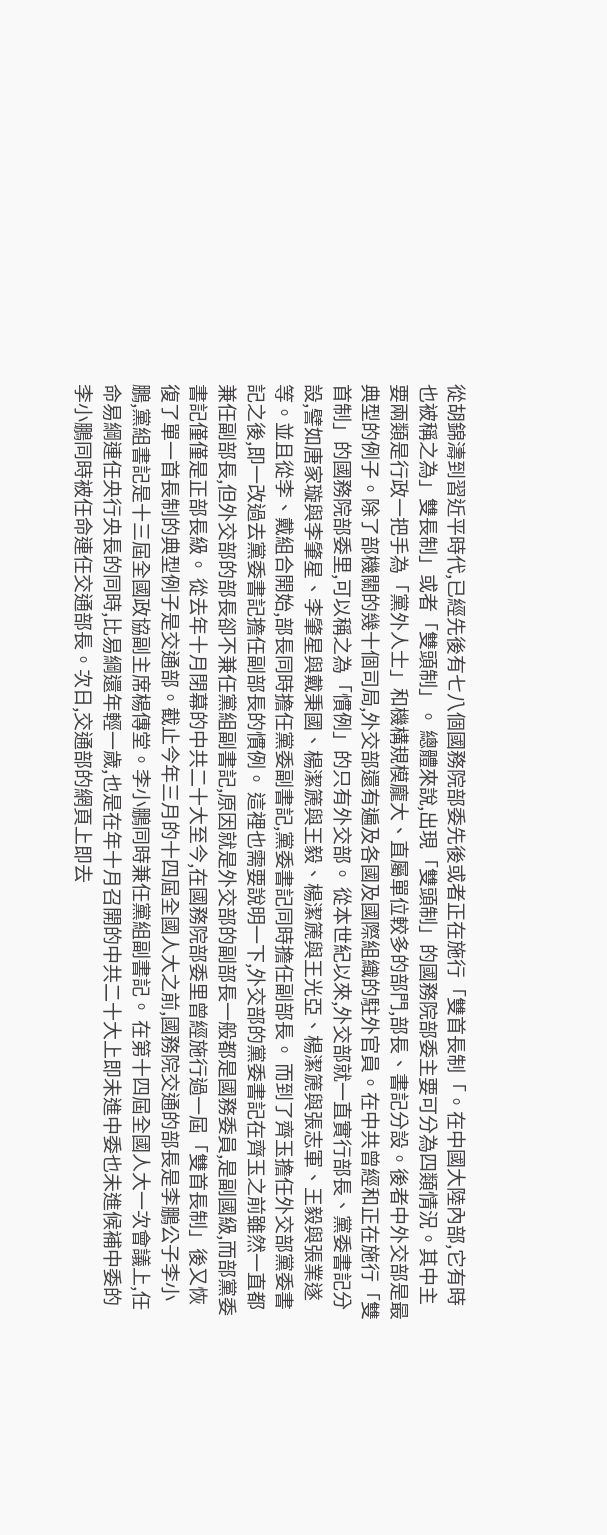從胡錦濤到習近平時代,已經先後有七八個國務院部委先後或者正在施行「雙首長制「。在中國大陸內部,它有時也被稱之為」雙長制」或者「雙頭制」。 總體來說,出現「雙頭制」的國務院部委主要可分為四類情況。其中主要兩類是行政一把手為「黨外人士」和機構規模龐大、直屬單位較多的部門,部長、書記分設。後者中外交部是最典型的例子。除了部機關的幾十個司局,外交部還有遍及各國及國際組織的駐外官員。在中共曾經和正在施行「雙首制」的國務院部委里,可以稱之為「慣例」的只有外交部。 從本世紀以來,外交部就一直實行部長、黨委書記分設,譬如唐家璇與李肇星、李肇星與戴秉國、楊潔篪與王毅、楊潔篪與王光亞、楊潔篪與張志軍、王毅與張業遂等。並且從李、戴組合開始,部長同時擔任黨委副書記,黨委書記同時擔任副部長。 而到了齊玉擔任外交部黨委書記之後,即一改過去黨委書記擔任副部長的慣例。 這裡也需要說明一下,外交部的黨委書記在齊玉之前雖然一直都兼任副部長,但外交部的部長卻不兼任黨組副書記,原因就是外交部的副部長一般都是國務委員,是副國級,而部黨委書記僅僅是正部長級。 從去年十月閉幕的中共二十大至今,在國務院部委里曾經施行過一屆「雙首長制」後又恢復了單一首長制的典型例子是交通部。截止今年三月的十四屆全國人大之前,國務院交通的部長是李鵬公子李小鵬,黨組書記是十三屆全國政協副主席楊傳堂。李小鵬同時兼任黨組副書記。 在第十四屆全國人大一次會議上,任命易綱連任央行央長的同時,比易綱還年輕一歲,也是在年十月召開的中共二十大上即未進中委也未進候補中委的李小鵬同時被任命連任交通部長。次日,交通部的網頁上即去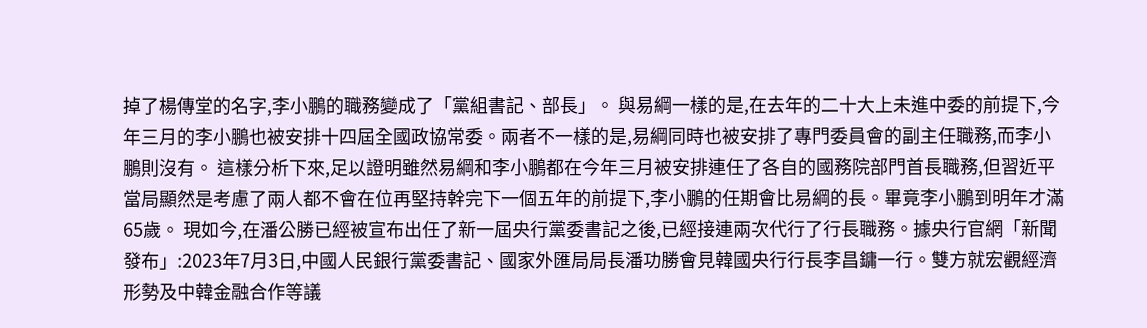掉了楊傳堂的名字,李小鵬的職務變成了「黨組書記、部長」。 與易綱一樣的是,在去年的二十大上未進中委的前提下,今年三月的李小鵬也被安排十四屆全國政協常委。兩者不一樣的是,易綱同時也被安排了專門委員會的副主任職務,而李小鵬則沒有。 這樣分析下來,足以證明雖然易綱和李小鵬都在今年三月被安排連任了各自的國務院部門首長職務,但習近平當局顯然是考慮了兩人都不會在位再堅持幹完下一個五年的前提下,李小鵬的任期會比易綱的長。畢竟李小鵬到明年才滿65歲。 現如今,在潘公勝已經被宣布出任了新一屆央行黨委書記之後,已經接連兩次代行了行長職務。據央行官網「新聞發布」:2023年7月3日,中國人民銀行黨委書記、國家外匯局局長潘功勝會見韓國央行行長李昌鏞一行。雙方就宏觀經濟形勢及中韓金融合作等議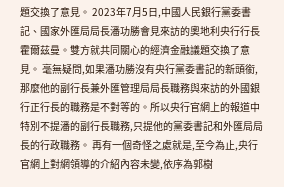題交換了意見。 2023年7月5日,中國人民銀行黨委書記、國家外匯局局長潘功勝會見來訪的奧地利央行行長霍爾茲曼。雙方就共同關心的經濟金融議題交換了意見。 毫無疑問,如果潘功勝沒有央行黨委書記的新頭銜,那麼他的副行長兼外匯管理局局長職務與來訪的外國銀行正行長的職務是不對等的。所以央行官網上的報道中特別不提潘的副行長職務,只提他的黨委書記和外匯局局長的行政職務。 再有一個奇怪之處就是,至今為止,央行官網上對網領導的介紹內容未變,依序為郭樹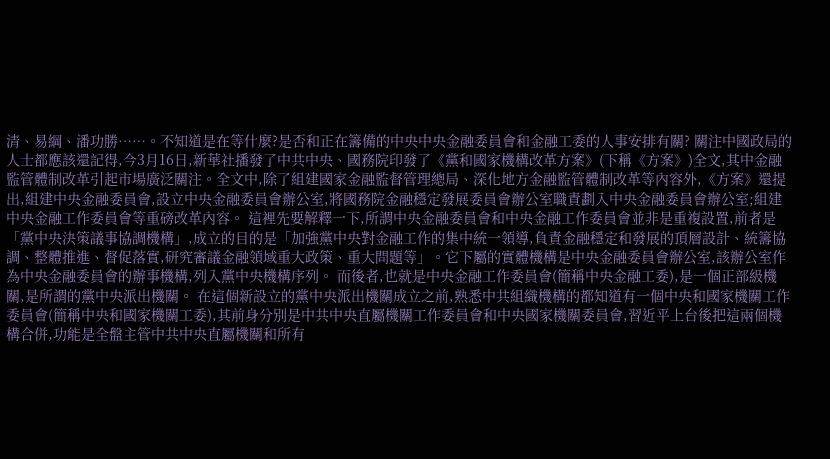清、易綱、潘功勝……。不知道是在等什麼?是否和正在籌備的中央中央金融委員會和金融工委的人事安排有關? 關注中國政局的人士都應該還記得,今3月16日,新華社播發了中共中央、國務院印發了《黨和國家機構改革方案》(下稱《方案》)全文,其中金融監管體制改革引起市場廣泛關注。全文中,除了組建國家金融監督管理總局、深化地方金融監管體制改革等內容外,《方案》還提出,組建中央金融委員會,設立中央金融委員會辦公室,將國務院金融穩定發展委員會辦公室職責劃入中央金融委員會辦公室;組建中央金融工作委員會等重磅改革內容。 這裡先要解釋一下,所謂中央金融委員會和中央金融工作委員會並非是重複設置,前者是「黨中央決策議事協調機構」,成立的目的是「加強黨中央對金融工作的集中統一領導,負責金融穩定和發展的頂層設計、統籌協調、整體推進、督促落實,研究審議金融領域重大政策、重大問題等」。它下屬的實體機構是中央金融委員會辦公室,該辦公室作為中央金融委員會的辦事機構,列入黨中央機構序列。 而後者,也就是中央金融工作委員會(簡稱中央金融工委),是一個正部級機關,是所謂的黨中央派出機關。 在這個新設立的黨中央派出機關成立之前,熟悉中共組織機構的都知道有一個中央和國家機關工作委員會(簡稱中央和國家機關工委),其前身分別是中共中央直屬機關工作委員會和中央國家機關委員會,習近平上台後把這兩個機構合併,功能是全盤主管中共中央直屬機關和所有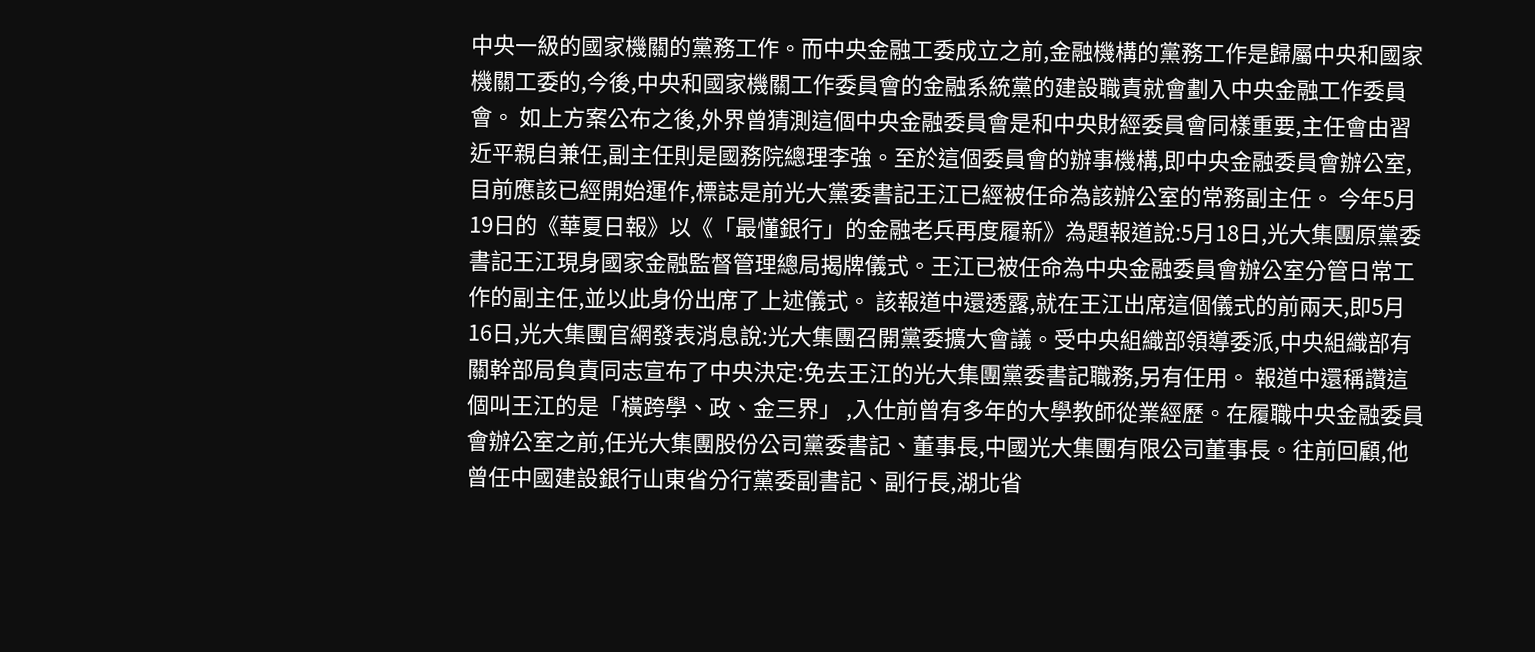中央一級的國家機關的黨務工作。而中央金融工委成立之前,金融機構的黨務工作是歸屬中央和國家機關工委的,今後,中央和國家機關工作委員會的金融系統黨的建設職責就會劃入中央金融工作委員會。 如上方案公布之後,外界曾猜測這個中央金融委員會是和中央財經委員會同樣重要,主任會由習近平親自兼任,副主任則是國務院總理李強。至於這個委員會的辦事機構,即中央金融委員會辦公室,目前應該已經開始運作,標誌是前光大黨委書記王江已經被任命為該辦公室的常務副主任。 今年5月19日的《華夏日報》以《「最懂銀行」的金融老兵再度履新》為題報道說:5月18日,光大集團原黨委書記王江現身國家金融監督管理總局揭牌儀式。王江已被任命為中央金融委員會辦公室分管日常工作的副主任,並以此身份出席了上述儀式。 該報道中還透露,就在王江出席這個儀式的前兩天,即5月16日,光大集團官網發表消息說:光大集團召開黨委擴大會議。受中央組織部領導委派,中央組織部有關幹部局負責同志宣布了中央決定:免去王江的光大集團黨委書記職務,另有任用。 報道中還稱讚這個叫王江的是「橫跨學、政、金三界」 ,入仕前曾有多年的大學教師從業經歷。在履職中央金融委員會辦公室之前,任光大集團股份公司黨委書記、董事長,中國光大集團有限公司董事長。往前回顧,他曾任中國建設銀行山東省分行黨委副書記、副行長,湖北省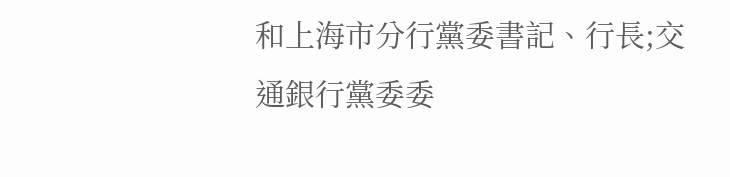和上海市分行黨委書記、行長;交通銀行黨委委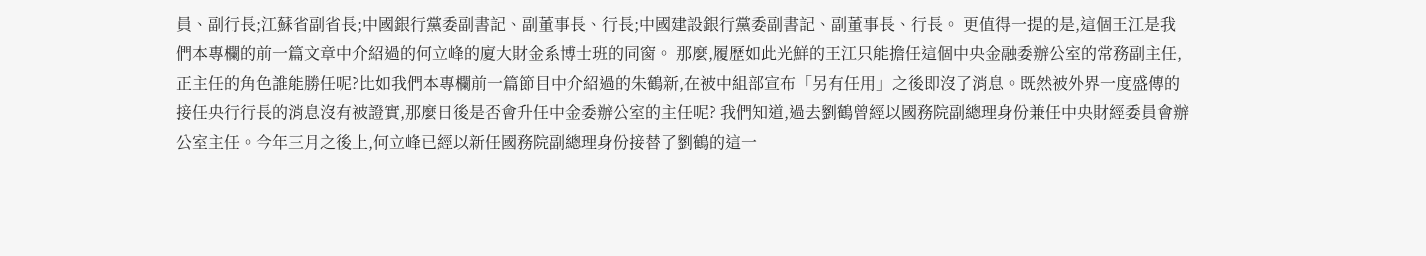員、副行長;江蘇省副省長;中國銀行黨委副書記、副董事長、行長;中國建設銀行黨委副書記、副董事長、行長。 更值得一提的是,這個王江是我們本專欄的前一篇文章中介紹過的何立峰的廈大財金系博士班的同窗。 那麼,履歷如此光鮮的王江只能擔任這個中央金融委辦公室的常務副主任,正主任的角色誰能勝任呢?比如我們本專欄前一篇節目中介紹過的朱鶴新,在被中組部宣布「另有任用」之後即沒了消息。既然被外界一度盛傳的接任央行行長的消息沒有被證實,那麼日後是否會升任中金委辦公室的主任呢? 我們知道,過去劉鶴曾經以國務院副總理身份兼任中央財經委員會辦公室主任。今年三月之後上,何立峰已經以新任國務院副總理身份接替了劉鶴的這一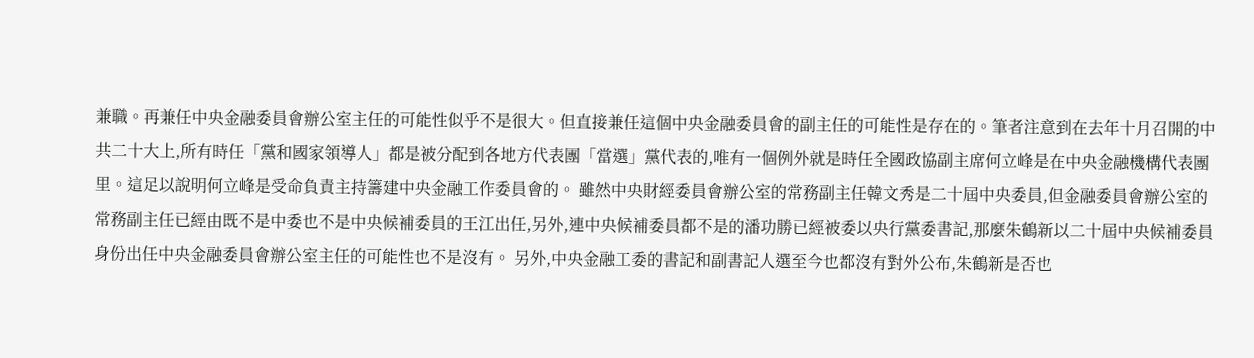兼職。再兼任中央金融委員會辦公室主任的可能性似乎不是很大。但直接兼任這個中央金融委員會的副主任的可能性是存在的。筆者注意到在去年十月召開的中共二十大上,所有時任「黨和國家領導人」都是被分配到各地方代表團「當選」黨代表的,唯有一個例外就是時任全國政協副主席何立峰是在中央金融機構代表團里。這足以說明何立峰是受命負責主持籌建中央金融工作委員會的。 雖然中央財經委員會辦公室的常務副主任韓文秀是二十屆中央委員,但金融委員會辦公室的常務副主任已經由既不是中委也不是中央候補委員的王江出任,另外,連中央候補委員都不是的潘功勝已經被委以央行黨委書記,那麼朱鶴新以二十屆中央候補委員身份出任中央金融委員會辦公室主任的可能性也不是沒有。 另外,中央金融工委的書記和副書記人選至今也都沒有對外公布,朱鶴新是否也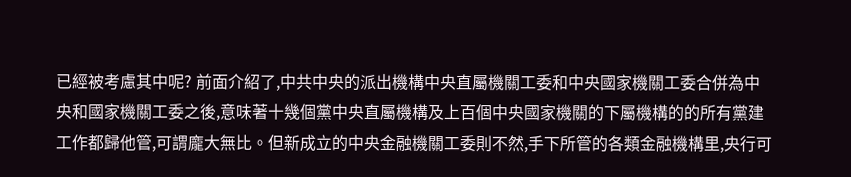已經被考慮其中呢? 前面介紹了,中共中央的派出機構中央直屬機關工委和中央國家機關工委合併為中央和國家機關工委之後,意味著十幾個黨中央直屬機構及上百個中央國家機關的下屬機構的的所有黨建工作都歸他管,可謂龐大無比。但新成立的中央金融機關工委則不然,手下所管的各類金融機構里,央行可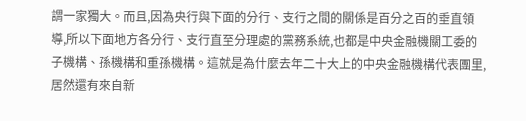謂一家獨大。而且,因為央行與下面的分行、支行之間的關係是百分之百的垂直領導,所以下面地方各分行、支行直至分理處的黨務系統,也都是中央金融機關工委的子機構、孫機構和重孫機構。這就是為什麼去年二十大上的中央金融機構代表團里,居然還有來自新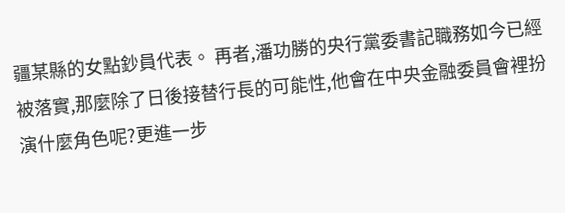疆某縣的女點鈔員代表。 再者,潘功勝的央行黨委書記職務如今已經被落實,那麼除了日後接替行長的可能性,他會在中央金融委員會裡扮演什麼角色呢?更進一步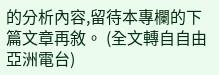的分析內容,留待本專欄的下篇文章再敘。 (全文轉自自由亞洲電台)